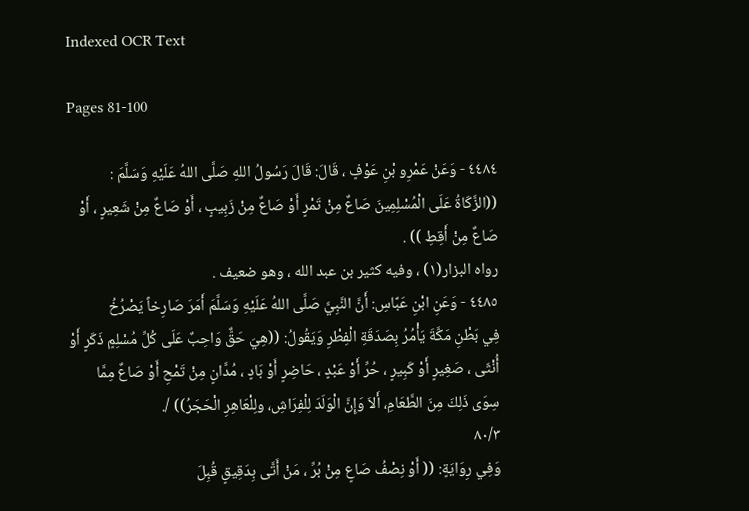Indexed OCR Text

Pages 81-100

٤٤٨٤ - وَعَنْ عَمْرِو بْنِ عَوْفٍ ، قَالَ: قَالَ رَسُولُ اللهِ صَلَّى اللهُ عَلَيْهِ وَسَلَّمَ :
((الزَّكَاةُ عَلَى الْمُسْلِمِينَ صَاعٌ مِنْ تَمْرٍ أَوْ صَاعٌ مِنْ زَبِيبٍ ، أَوْ صَاعٌ مِنْ شَعِيرٍ ، أَوْ
صَاعٌ مِنْ أَقِطِ )) .
رواه البزار(١) ، وفيه كثير بن عبد الله ، وهو ضعيف .
٤٤٨٥ - وَعَنِ ابْنِ عَبَّاسِ: أَنَّ النَّبِيَّ صَلَّى اللهُ عَلَيْهِ وَسَلَّمَ أَمَرَ صَارِخاً يَصْرُخُ
فِي بَطْنِ مَكَّةَ يَأْمُرُ بِصَدَقَةِ الْفِطْرِ وَيَقُولُ: ((هِيَ حَقٌّ وَاحِبٌ عَلَى كُلِّ مُسْلِمٍ ذَكَرٍ أَوْ
أُنْثَى ، صَغِيرٍ أَوْ كَبِيرٍ ، حُرِّ أَوْ عَبْدٍ ، حَاضِرٍ أَوْ بَادٍ ، مُدَّانٍ مِنْ تَمْحِ أَوْ صَاعٌ مِمَّا
سِوَى ذَلِكَ مِنَ الطَّعَامِ، أَلاَ وَإِنَّ الْوَلَدَ لِلْفِرَاشِ، ولِلْعَاهِرِ الْحَجَرُ)) /.
٨٠/٣
وَفِي رِوَايَةٍ: (( أَوْ نِصْفُ صَاعٍ مِنْ بُرِّ ، مَنْ أَتَّى بِدَقِيقٍ قُبِلَ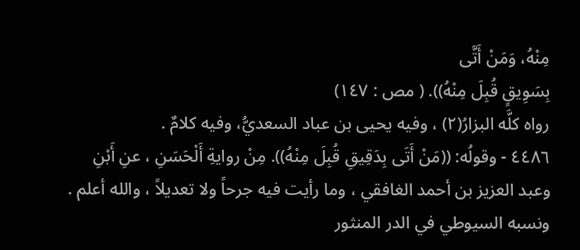مِنْهُ، وَمَنْ أَتَّى
بِسَوِيقٍ قُبِلَ مِنْهُ)). ( مص : ١٤٧)
رواه كلَّه البزارُ(٢) ، وفيه يحيى بن عباد السعديُّ، وفيه كلامٌ .
٤٤٨٦ - وقولُه: ((مَنْ أَتَى بِدَقِيقِ قُبِلَ مِنْهُ)). مِنْ روايةِ أَلْحَسَنِ ، عنِ أَبْنِ
وعبد العزيز بن أحمد الغافقي ، وما رأيت فيه جرحاً ولا تعديلاً ، والله أعلم .
ونسبه السيوطي في الدر المنثور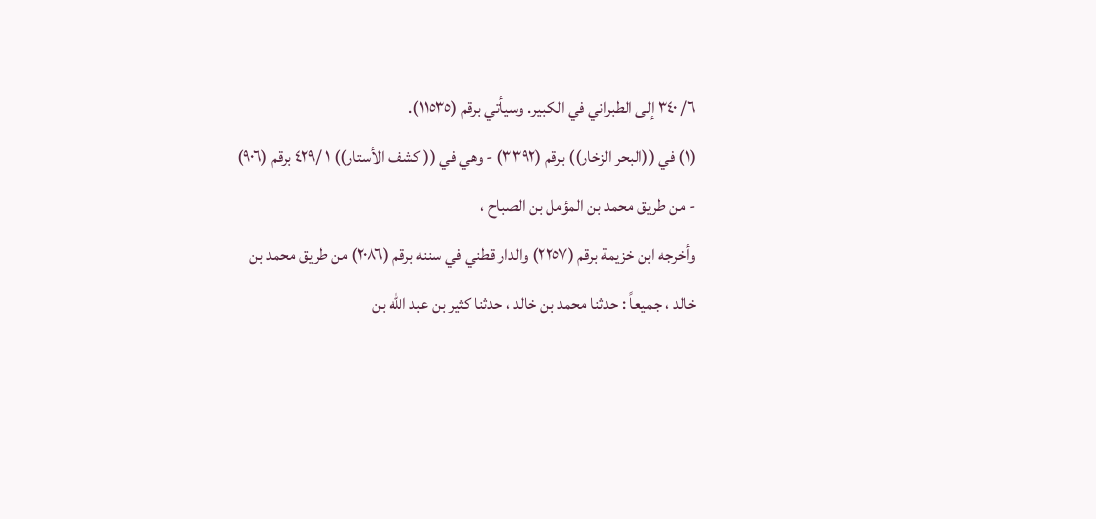٦/ ٣٤٠ إلى الطبراني في الكبير. وسيأتي برقم (١١٥٣٥).
(١) في ((البحر الزخار)) برقم (٣٣٩٢) - وهي في (( كشف الأستار)) ١ /٤٢٩ برقم (٩٠٦)
- من طريق محمد بن المؤمل بن الصباح ،
وأخرجه ابن خزيمة برقم (٢٢٥٧) والدار قطني في سننه برقم (٢٠٨٦) من طريق محمد بن
خالد ، جميعاً : حدثنا محمد بن خالد ، حدثنا كثير بن عبد الله بن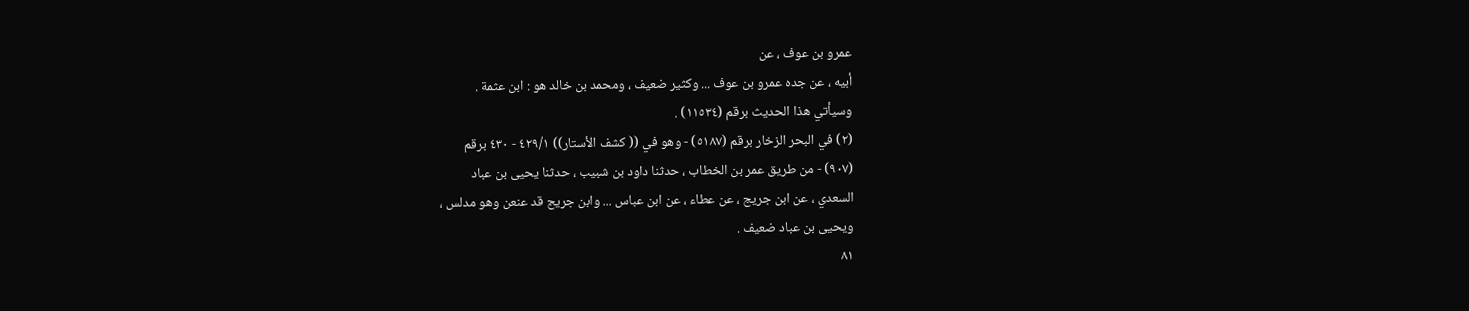عمرو بن عوف ، عن
أبيه ، عن جده عمرو بن عوف ... وكثير ضعيف ، ومحمد بن خالد هو : ابن عثمة .
وسيأتي هذا الحديث برقم (١١٥٣٤) .
(٢) في البحر الزخار برقم (٥١٨٧) - وهو في (( كشف الأستار)) ٤٢٩/١ - ٤٣٠ برقم
(٩٠٧) - من طريق عمر بن الخطاب ، حدثنا داود بن شبيب ، حدثنا يحيى بن عباد
السعدي ، عن ابن جريج ، عن عطاء ، عن ابن عباس ... وابن جريج قد عنعن وهو مدلس ،
ويحيى بن عباد ضعيف .
٨١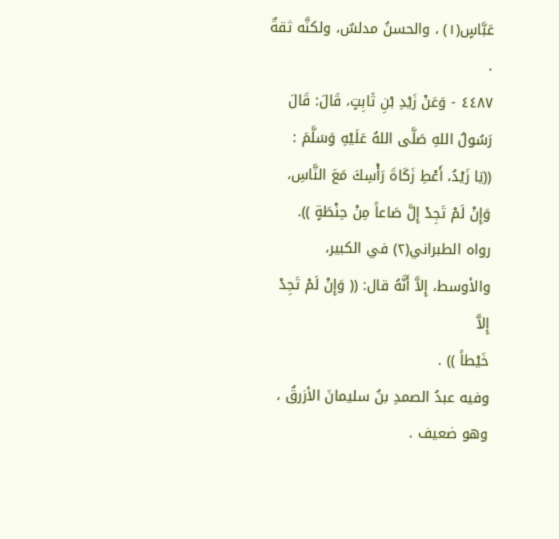عَبَّاسٍ(١) ، والحسنُ مدلسٌ، ولكنَّه ثقةٌ .
٤٤٨٧ - وَعَنْ زَيْدِ بْنِ ثَابِتٍ، قَالَ: قَالَ رَسُولُ اللهِ صَلَّى اللهُ عَلَيْهِ وَسَلَّمَ :
((يَا زَيْدُ، أَعْطِ زَكَاةَ رَأْسِكَ مَعَ النَّاسِ، وَإِنْ لَمْ تَجِدْ إِلَّ صَاعاً مِنْ حِنْطَةٍ )).
رواه الطبراني(٢) في الكبير، والأوسط، إِلاَّ أَنَّهُ قال: (( وَإِنْ لَمْ تَجِدْ إِلاَّ
خَيْطاً )) .
وفيه عبدُ الصمدِ بنُ سليمانَ الأزرقُ ، وهو ضعيف .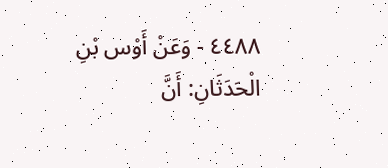٤٤٨٨ - وَعَنْ أَوْس بْنِ الْحَدَثَانِ: أَنَّ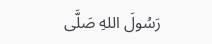رَسُولَ اللهِ صَلَّى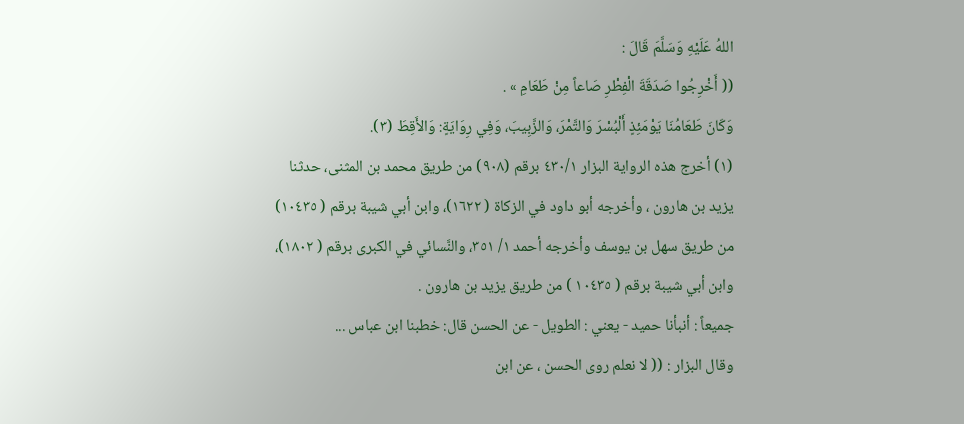اللهُ عَلَيْهِ وَسَلَّمَ قَالَ :
(( أَخْرِجُوا صَدَقَةَ الْفِطْرِ صَاعاً مِنْ طَعَامِ » .
وَكَانَ طَعَامُنَا يَوْمَئِذٍ أَلْبُسْرَ وَالتَّمْرَ، وَالزَّبِيبَ، وَفِي رِوَايَةٍ: وَالأَقِطَ (٣).
(١) أخرج هذه الرواية البزار ٤٣٠/١ برقم (٩٠٨) من طريق محمد بن المثنى، حدثنا
يزيد بن هارون ، وأخرجه أبو داود في الزكاة ( ١٦٢٢)، وابن أبي شيبة برقم ( ١٠٤٣٥)
من طريق سهل بن يوسف وأخرجه أحمد ١/ ٣٥١، والنَّسائي في الكبرى برقم ( ١٨٠٢)،
وابن أبي شيبة برقم ( ١٠٤٣٥ ) من طريق يزيد بن هارون .
جميعاً : أنبأنا حميد - يعني : الطويل - عن الحسن قال: خطبنا ابن عباس ...
وقال البزار : (( لا نعلم روى الحسن ، عن ابن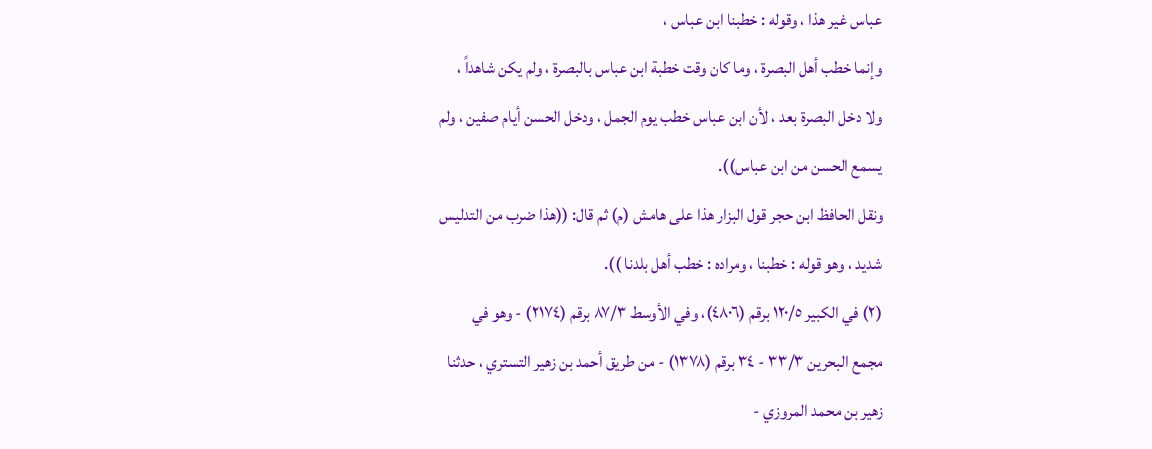عباس غير هذا ، وقوله : خطبنا ابن عباس ،
وإنما خطب أهل البصرة ، وما كان وقت خطبة ابن عباس بالبصرة ، ولم يكن شاهداً ،
ولا دخل البصرة بعد ، لأن ابن عباس خطب يوم الجمل ، ودخل الحسن أيام صفين ، ولم
يسمع الحسن من ابن عباس)).
ونقل الحافظ ابن حجر قول البزار هذا على هامش (م) ثم قال: ((هذا ضرب من التدليس
شديد ، وهو قوله : خطبنا ، ومراده : خطب أهل بلدنا )).
(٢) في الكبير ١٢٠/٥ برقم (٤٨٠٦)، وفي الأوسط ٨٧/٣ برقم (٢١٧٤) - وهو في
مجمع البحرين ٣٣/٣ - ٣٤ برقم (١٣٧٨) - من طريق أحمد بن زهير التستري ، حدثنا
زهير بن محمد المروزي -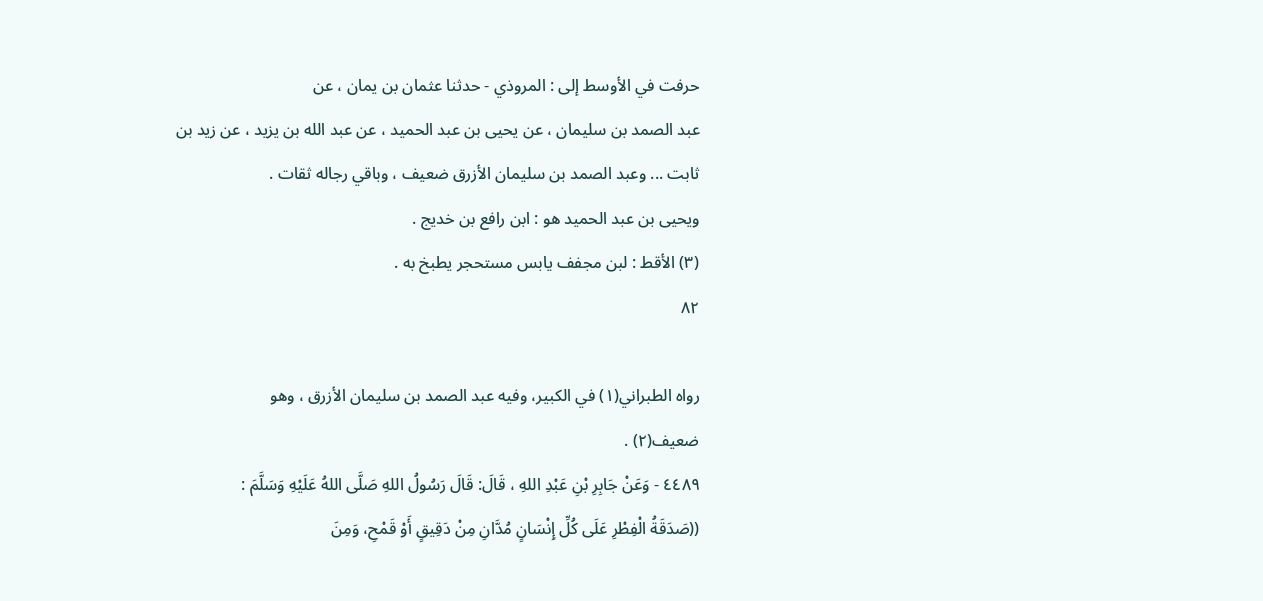حرفت في الأوسط إلى : المروذي - حدثنا عثمان بن يمان ، عن
عبد الصمد بن سليمان ، عن يحيى بن عبد الحميد ، عن عبد الله بن يزيد ، عن زيد بن
ثابت ... وعبد الصمد بن سليمان الأزرق ضعيف ، وباقي رجاله ثقات .
ويحيى بن عبد الحميد هو : ابن رافع بن خديج .
(٣) الأقط : لبن مجفف يابس مستحجر يطبخ به .
٨٢

رواه الطبراني(١) في الكبير، وفيه عبد الصمد بن سليمان الأزرق ، وهو
ضعيف(٢) .
٤٤٨٩ - وَعَنْ جَابِرِ بْنِ عَبْدِ اللهِ ، قَالَ: قَالَ رَسُولُ اللهِ صَلَّى اللهُ عَلَيْهِ وَسَلَّمَ :
((صَدَقَةُ الْفِطْرِ عَلَى كُلِّ إِنْسَانٍ مُدَّانِ مِنْ دَقِيقٍ أَوْ قَمْحِ، وَمِنَ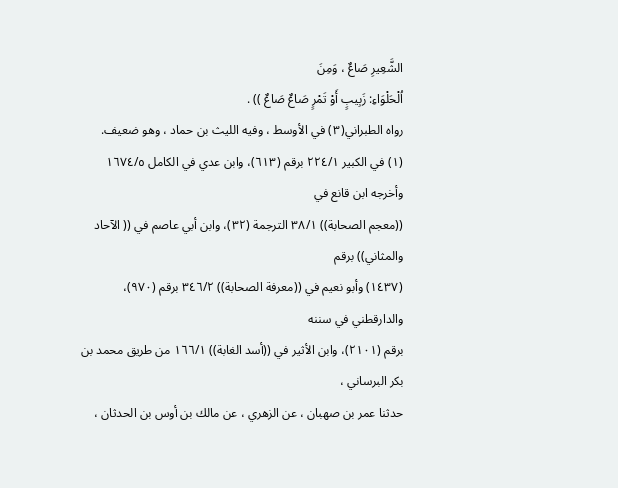الشَّعِيرِ صَاعٌ ، وَمِنَ
اُلْحَلْوَاءِ: زَبِيبٍ أَوْ تَمْرٍ صَاعٌ صَاعٌ )) .
رواه الطبراني(٣) في الأوسط ، وفيه الليث بن حماد ، وهو ضعيف.
(١) في الكبير ٢٢٤/١ برقم (٦١٣)، وابن عدي في الكامل ١٦٧٤/٥ وأخرجه ابن قانع في
((معجم الصحابة)) ٣٨/١ الترجمة (٣٢)، وابن أبي عاصم في (( الآحاد والمثاني)) برقم
(١٤٣٧) وأبو نعيم في ((معرفة الصحابة)) ٣٤٦/٢ برقم (٩٧٠)، والدارقطني في سننه
برقم (٢١٠١)، وابن الأثير في ((أسد الغابة)) ١٦٦/١ من طريق محمد بن بكر البرساني ،
حدثنا عمر بن صهبان ، عن الزهري ، عن مالك بن أوس بن الحدثان ،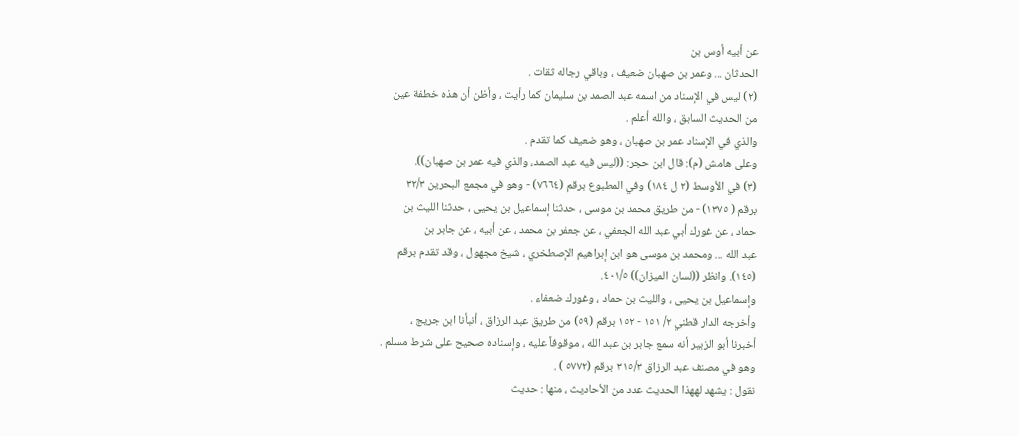عن أبيه أوس بن
الحدثان ... وعمر بن صهبان ضعيف ، وباقي رجاله ثقات .
(٢) ليس في الإسناد من اسمه عبد الصمد بن سليمان كما رأيت ، وأظن أن هذه خطفة عين
من الحديث السابق ، والله أعلم .
والذي في الإسناد عمر بن صهبان ، وهو ضعيف كما تقدم .
وعلى هامش (م): قال ابن حجر: ((ليس فيه عبد الصمد، والذي فيه عمر بن صهبان)).
(٣) في الأوسط (٢ ل ١٨٤) وفي المطبوع برقم (٧٦٦٤) - وهو في مجمع البحرين ٣٢/٣
برقم ( ١٣٧٥) - من طريق محمد بن موسى ، حدثنا إسماعيل بن يحيى ، حدثنا الليث بن
حماد ، عن غورك أبي عبد الله الجعفي ، عن جعفر بن محمد ، عن أبيه ، عن جابر بن
عبد الله ... ومحمد بن موسى هو ابن إبراهيم الإصطخري ، شيخ مجهول ، وقد تقدم برقم
(١٤٥). وانظر ((لسان الميزان)) ٤٠١/٥.
وإسماعيل بن يحيى ، والليث بن حماد ، وغورك ضعفاء .
وأخرجه الدار قطني ٢/ ١٥١ - ١٥٢ برقم (٥٩) من طريق عبد الرزاق ، أنبأنا ابن جريج ،
أخبرنا أبو الزبير أنه سمع جابر بن عبد الله ، موقوفاً عليه ، وإسناده صحيح على شرط مسلم .
وهو في مصنف عبد الرزاق ٣١٥/٣ برقم (٥٧٧٢ ) .
نقول : يشهد لههذا الحديث عدد من الأحاديث ، منها : حديث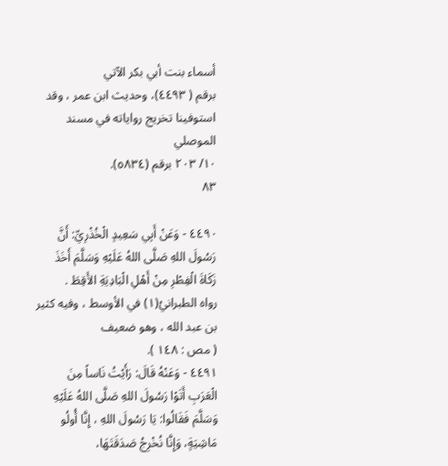أسماء بنت أبي بكر الآتي
برقم ( ٤٤٩٣)، وحديث ابن عمر ، وقد استوفينا تخريج رواياته في مسند الموصلي
١٠/ ٢٠٣ برقم (٥٨٣٤).
٨٣

٤٤٩٠ - وَعَنْ أَبِي سَعِيدٍ الْخُذْرِيِّ: أَنَّ رَسُولَ اللهِ صَلَّى اللهُ عَلَيْهِ وَسَلَّمَ أَخَذَ
زَكَاةَ الْفِطْرِ مِنْ أَهْلِ الْبَادِيَةِ الأَقِطَ .
رواه الطبرانيُ(١) في الأوسط ، وفيه كثير بن عبد الله ، وهو ضعيف
( مص : ١٤٨ ).
٤٤٩١ - وَعَنْهُ قَالَ: رَأَيْتُ نَاساً مِنَ الْعَرَبِ أَتَوْا رَسُولَ اللهِ صَلَّى اللهُ عَلَيْهِ
وَسَلَّمَ فَقَالُوا: يَا رَسُولَ اللهِ ، إِنَّا أُولُو مَاشِيَةٍ، وَإِنَّا نُخْرِجُ صَدَقَتَهَا،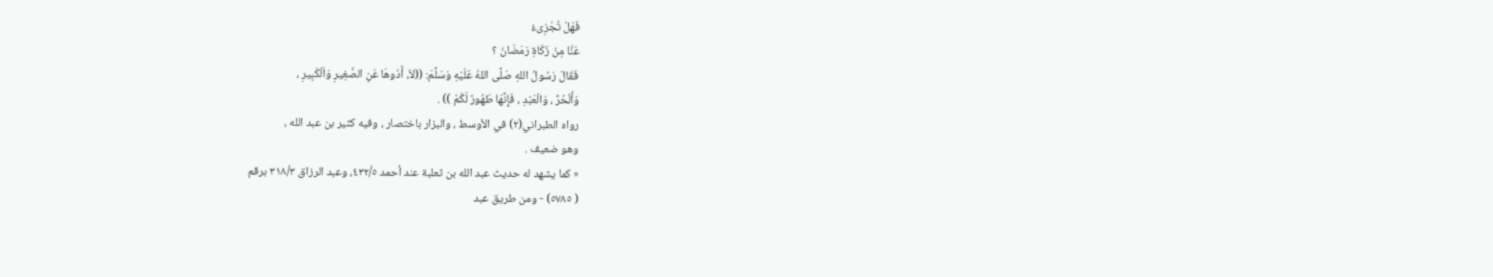فَهَلْ تُجْزِىءُ
عَنَّا مِنْ زَكَاةِ رَمَضَانَ ؟
فَقَالَ رَسُولُ اللهِ صَلَّى اللهُ عَلَيْهِ وَسَلَّمَ: ((لاَ، أَدُوهَا عَنِ الصَّغِيرِ وَاَلْكَبِيرِ ،
وَأَلْحُرِّ ، وَالْعَبْدِ ، فَإِنَّهَا طَهُورٌ لَكُمْ )) .
رواه الطبراني(٢) في الأوسط ، والبزار باختصار ، وفيه كثير بن عبد الله ،
وهو ضعيف .
« كما يشهد له حديث عبد الله بن ثعلبة عند أحمد ٤٣٢/٥، وعبد الرزاق ٣١٨/٣ برقم
( ٥٧٨٥) - ومن طريق عبد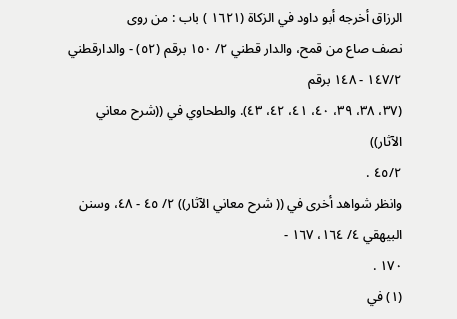الرزاق أخرجه أبو داود في الزكاة (١٦٢١ ) باب : من روى
نصف صاع من قمح، والدار قطني ٢/ ١٥٠ برقم (٥٢) - والدارقطني ١٤٧/٢ - ١٤٨ برقم
(٣٧، ٣٨، ٣٩، ٤٠، ٤١، ٤٢، ٤٣). والطحاوي في ((شرح معاني الآثار))
٤٥/٢ .
وانظر شواهد أخرى في (( شرح معاني الآثار)) ٢/ ٤٥ - ٤٨، وسنن البيهقي ٤/ ١٦٤، ١٦٧ -
١٧٠ .
(١) في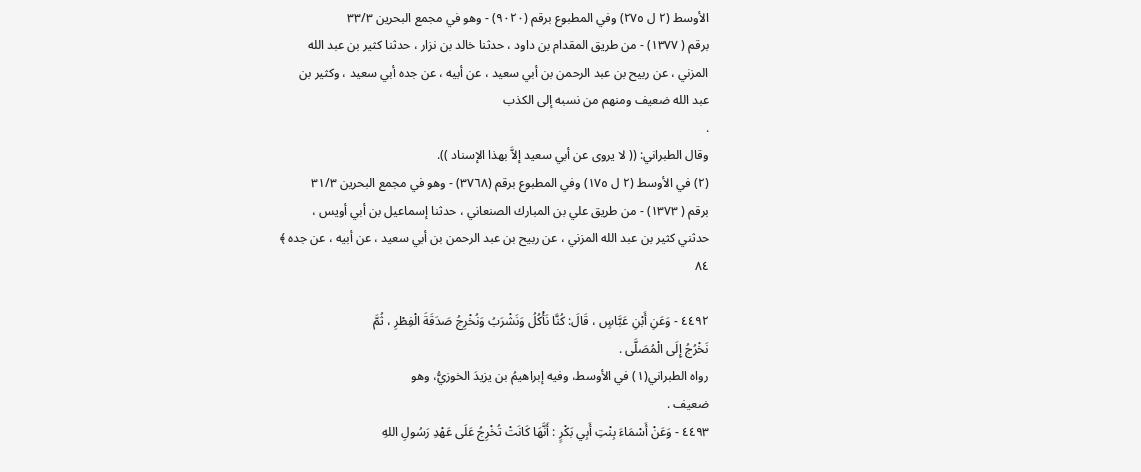الأوسط (٢ ل ٢٧٥) وفي المطبوع برقم (٩٠٢٠) - وهو في مجمع البحرين ٣٣/٣
برقم ( ١٣٧٧) - من طريق المقدام بن داود ، حدثنا خالد بن نزار ، حدثنا كثير بن عبد الله
المزني ، عن ربيح بن عبد الرحمن بن أبي سعيد ، عن أبيه ، عن جده أبي سعيد ، وكثير بن
عبد الله ضعيف ومنهم من نسبه إلى الكذب
.
وقال الطبراني: (( لا يروى عن أبي سعيد إلاَّ بهذا الإسناد )).
(٢) في الأوسط (٢ ل ١٧٥) وفي المطبوع برقم (٣٧٦٨) - وهو في مجمع البحرين ٣١/٣
برقم ( ١٣٧٣) - من طريق علي بن المبارك الصنعاني ، حدثنا إسماعيل بن أبي أويس ،
حدثني كثير بن عبد الله المزني ، عن ربيح بن عبد الرحمن بن أبي سعيد ، عن أبيه ، عن جده ﴾
٨٤

٤٤٩٢ - وَعَنِ أَبْنِ عَبَّاسٍ ، قَالَ: كُنَّا نَأْكُلُ وَنَشْرَبُ وَنُخْرِجُ صَدَقَةَ الْفِطْرِ ، ثُمَّ
نَخْرُجُ إِلَى الْمُصَلَّى .
رواه الطبراني(١) في الأوسط، وفيه إبراهيمُ بن يزيدَ الخوزيُّ، وهو
ضعيف .
٤٤٩٣ - وَعَنْ أَسْمَاءَ بِنْتِ أَبِي بَكْرٍ : أَنَّهَا كَانَتْ تُخْرِجُ عَلَى عَهْدِ رَسُولِ اللهِ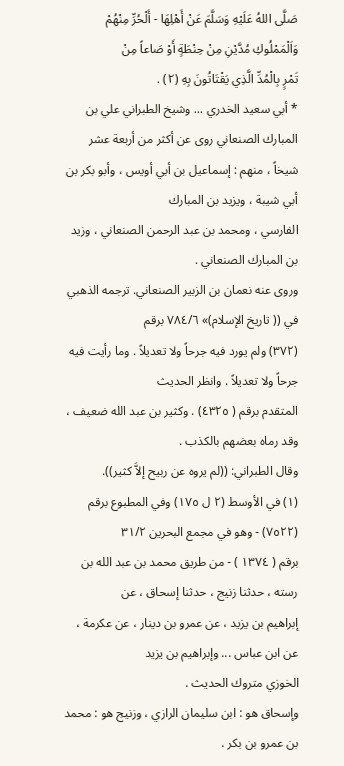صَلَّى اللهُ عَلَيْهِ وَسَلَّمَ عَنْ أَهْلِهَا - أَلْحُرِّ مِنْهُمْ وَاَلْمَمْلُوكِ مُدَّيْنِ مِنْ حِنْطَةٍ أَوْ صَاعاً مِنْ
تَمْرٍ بِالْمُدِّ الَّذِي يَقْتَاتُونَ بِهِ (٢) .
* أبي سعيد الخدري ... وشيخ الطبراني علي بن المبارك الصنعاني روى عن أكثر من أربعة عشر
شيخاً ، منهم : إسماعيل بن أبي أويس ، وأبو بكر بن أبي شيبة ، ويزيد بن المبارك
الفارسي ، ومحمد بن عبد الرحمن الصنعاني ، وزيد بن المبارك الصنعاني .
وروى عنه نعمان بن الزبير الصنعاني. ترجمه الذهبي في (( تاريخ الإسلام)» ٧٨٤/٦ برقم
(٣٧٢) ولم يورد فيه جرحاً ولا تعديلاً . وما رأيت فيه جرحاً ولا تعديلاً . وانظر الحديث
المتقدم برقم ( ٤٣٢٥) . وكثير بن عبد الله ضعيف ، وقد رماه بعضهم بالكذب .
وقال الطبراني: ((لم يروه عن ربيح إلاَّ كثير)).
(١) في الأوسط (٢ ل ١٧٥) وفي المطبوع برقم (٧٥٢٢) - وهو في مجمع البحرين ٣١/٢
برقم ( ١٣٧٤ ) - من طريق محمد بن عبد الله بن رسته ، حدثنا زنيج ، حدثنا إسحاق ، عن
إبراهيم بن يزيد ، عن عمرو بن دينار ، عن عكرمة ، عن ابن عباس ... وإبراهيم بن يزيد
الخوزي متروك الحديث .
وإسحاق هو : ابن سليمان الرازي ، وزنيج هو : محمد بن عمرو بن بكر .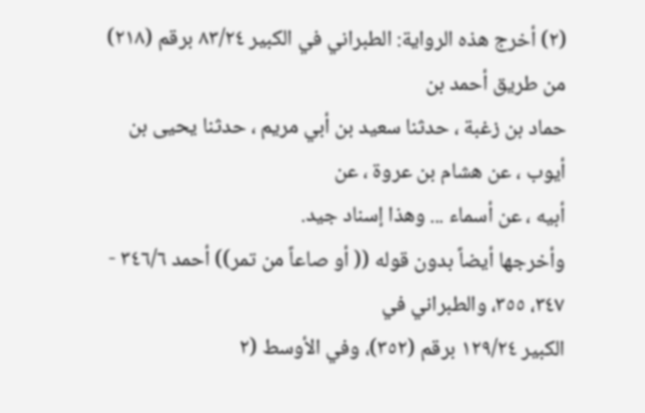(٢) أخرج هذه الرواية: الطبراني في الكبير ٨٣/٢٤ برقم (٢١٨) من طريق أحمد بن
حماد بن زغبة ، حدثنا سعيد بن أبي مريم ، حدثنا يحيى بن أيوب ، عن هشام بن عروة ، عن
أبيه ، عن أسماء ... وهذا إسناد جيد.
وأخرجها أيضاً بدون قوله (( أو صاعاً من تمر)) أحمد ٣٤٦/٦ - ٣٤٧، ٣٥٥، والطبراني في
الكبير ١٢٩/٢٤ برقم (٣٥٢)، وفي الأوسط (٢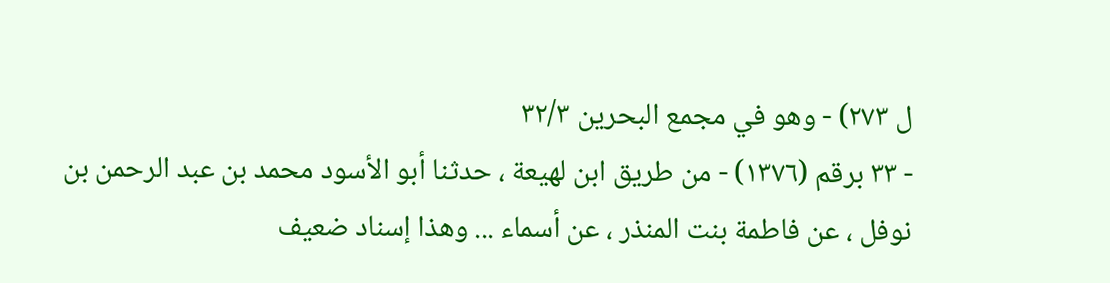ل ٢٧٣) - وهو في مجمع البحرين ٣٢/٣
- ٣٣ برقم (١٣٧٦) - من طريق ابن لهيعة ، حدثنا أبو الأسود محمد بن عبد الرحمن بن
نوفل ، عن فاطمة بنت المنذر ، عن أسماء ... وهذا إسناد ضعيف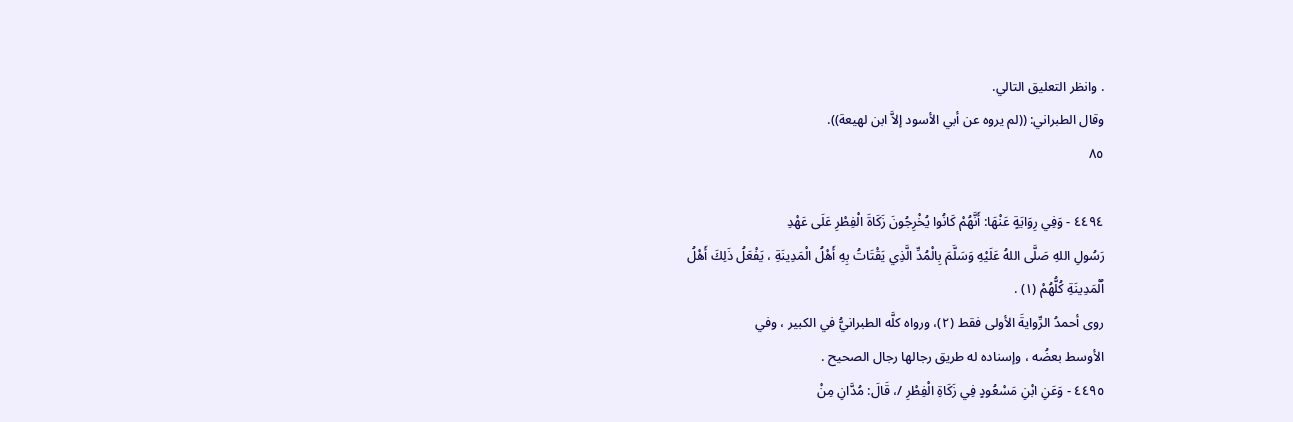. وانظر التعليق التالي.
وقال الطبراني: ((لم يروه عن أبي الأسود إلاَّ ابن لهيعة)).
٨٥

٤٤٩٤ - وَفِي رِوَايَةٍ عَنْهَا: أَنَّهُمْ كَانُوا يُخْرِجُونَ زَكَاةَ الْفِطْرِ عَلَى عَهْدِ
رَسُولِ اللهِ صَلَّى اللهُ عَلَيْهِ وَسَلَّمَ بِالْمُدِّ الَّذِي يَقْتَاتُ بِهِ أَهْلُ الْمَدِينَةِ ، يَفْعَلُ ذَلِكَ أَهْلُ
اُلْمَدِينَةِ كُلُّهُمْ (١) .
روى أحمدُ الرِّوايةَ الأولى فقط (٢)، ورواه كلَّه الطبرانيُّ في الكبير ، وفي
الأوسط بعضُه ، وإسناده له طريق رجالها رجال الصحيح .
٤٤٩٥ - وَعَنِ ابْنِ مَسْعُودٍ فِي زَكَاةِ الْفِطْرِ /، قَالَ: مُدَّانِ مِنْ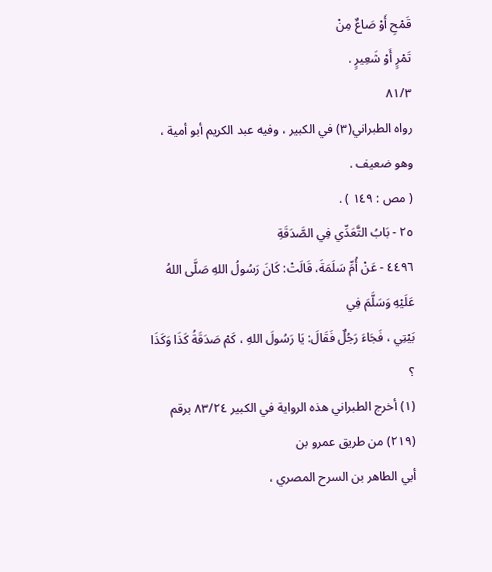قَمْحِ أَوْ صَاعٌ مِنْ
تَمْرٍ أَوْ شَعِيرٍ .
٨١/٣
رواه الطبراني(٣) في الكبير ، وفيه عبد الكريم أبو أمية ، وهو ضعيف .
( مص : ١٤٩ ) .
٢٥ - بَابُ التَّعَدِّي فِي الصَّدَقَةِ
٤٤٩٦ - عَنْ أُمِّ سَلَمَةَ، قَالَتْ: كَانَ رَسُولُ اللهِ صَلَّى اللهُ عَلَيْهِ وَسَلَّمَ فِي
بَيْتِي ، فَجَاءَ رَجُلٌ فَقَالَ: يَا رَسُولَ اللهِ ، كَمْ صَدَقَةُ كَذَا وَكَذَا ؟
(١) أخرج الطبراني هذه الرواية في الكبير ٨٣/٢٤ برقم (٢١٩) من طريق عمرو بن
أبي الطاهر بن السرح المصري ،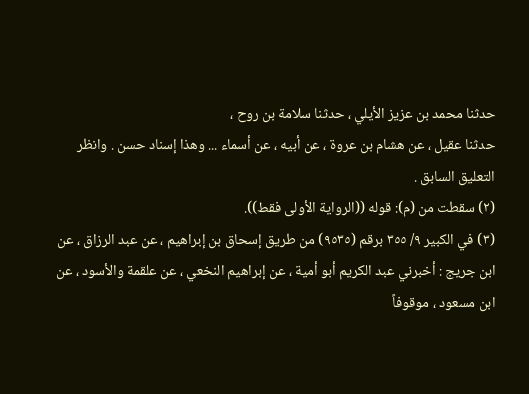حدثنا محمد بن عزيز الأيلي ، حدثنا سلامة بن روح ،
حدثنا عقيل ، عن هشام بن عروة ، عن أبيه ، عن أسماء ... وهذا إسناد حسن . وانظر
التعليق السابق .
(٢) سقطت من (م): قوله ((الرواية الأولى فقط)).
(٣) في الكبير ٩/ ٣٥٥ برقم (٩٥٣٥) من طريق إسحاق بن إبراهيم ، عن عبد الرزاق ، عن
ابن جريج : أخبرني عبد الكريم أبو أمية ، عن إبراهيم النخعي ، عن علقمة والأسود ، عن
ابن مسعود ، موقوفاً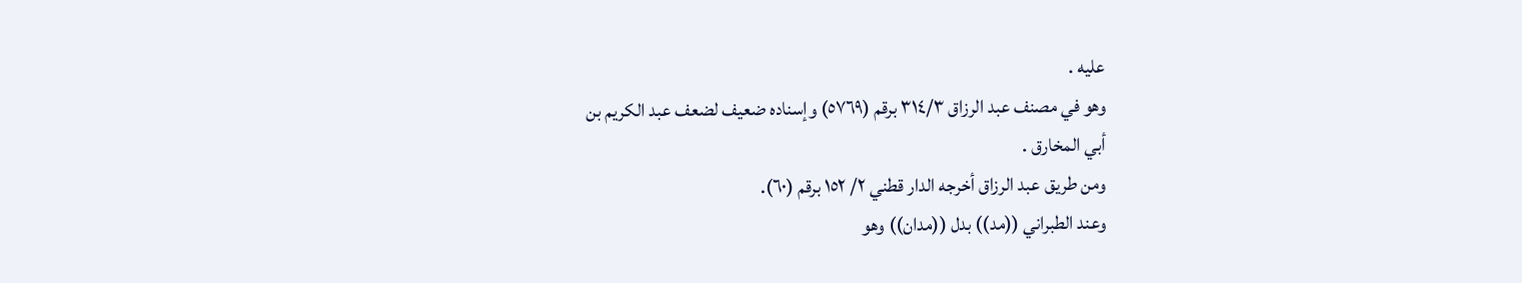عليه .
وهو في مصنف عبد الرزاق ٣١٤/٣ برقم (٥٧٦٩) وإسناده ضعيف لضعف عبد الكريم بن
أبي المخارق .
ومن طريق عبد الرزاق أخرجه الدار قطني ٢/ ١٥٢ برقم (٦٠).
وعند الطبراني ((مد)) بدل ((مدان)) وهو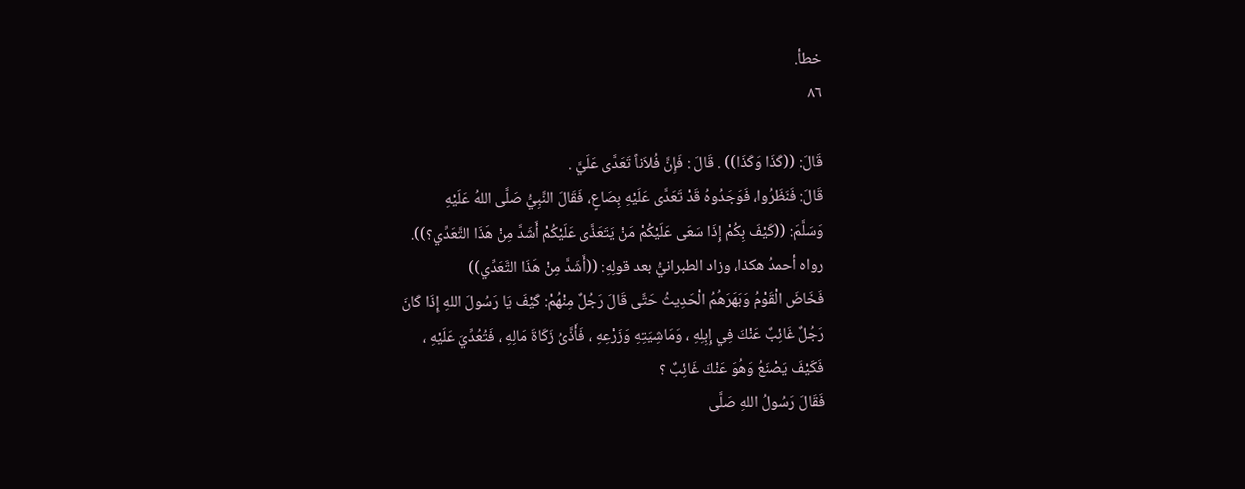خطأ.
٨٦

قَالَ: ((كَذَا وَكَذَا)) . قَالَ : فَإِنَّ فُلاَناً تَعَدَّى عَلَيَّ .
قَالَ: فَنَظَرُوا، فَوَجَدُوهُ قَدْ تَعَدَّى عَلَيْهِ بِصَاعٍ، فَقَالَ النَّبِيُّ صَلَّى اللهُ عَلَيْهِ
وَسَلَّمَ: ((كَيْفَ بِكُمْ إِذَا سَعَى عَلَيْكُمْ مَنْ يَتَعَذَّى عَلَيْكُمْ أَشَدَّ مِنْ هَذَا التَّعَدِّي؟)).
رواه أحمدُ هكذا، وزاد الطبرانيُّ بعد قولِهِ: ((أَشَدَّ مِنْ هَذَا التَّعَدِّي))
فَخَاضَ الْقَوْمُ وَبَهَرَهُمُ الْحَدِيثُ حَتَّى قَالَ رَجُلٌ مِنْهُمْ: كَيْفَ يَا رَسُولَ اللهِ إِذَا كَانَ
رَجُلٌ غَائِبٌ عَنْكَ فِي إِبِلِهِ ، وَمَاشِيَتِهِ وَزَرْعِهِ ، فَأَذَّىُ زَكَاةَ مَالِهِ ، فَتُعُدِّيَ عَلَيْهِ ،
فَكَيْفَ يَصْنَعُ وَهُوَ عَنْكَ غَائِبٌ ؟
فَقَالَ رَسُولُ اللهِ صَلَّى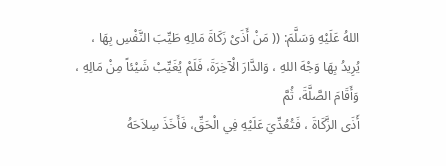اللهُ عَلَيْهِ وَسَلَّمَ: (( مَنْ أَذَىْ زَكَاةَ مَالِهِ طَيِّبَ النَّفْسِ بِهَا ،
يُرِيدُ بِهَا وَجْهَ اللهِ ، وَالدَّارَ الْآخِرَةَ، فَلَمْ يُغَيِّبْ شَيْئاً مِنْ مَالِهِ ، وَأَقَامَ الصَّلَّةَ، ثُمَّ
أَذَى الزَّكَاةَ ، فَتُعُدِّيَ عَلَيْهِ فِي الْحَقِّ، فَأَخَذَ سِلاَحَهُ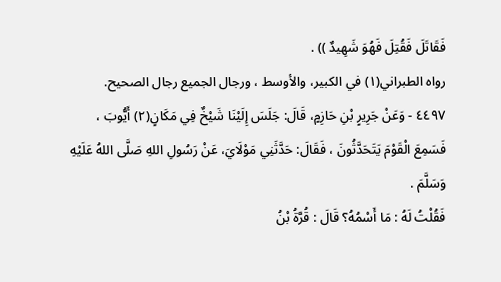فَقَاتَلَ فَقُتِلَ فَهُوَ شَهِيدٌ )) .
رواه الطبراني(١) في الكبير، والأوسط ، ورجال الجميع رجال الصحيح.
٤٤٩٧ - وَعَنْ جَرِيرٍ بْنِ حَازِمٍ، قَالَ: جَلَسَ إِلَيْنَا شَيْخٌ فِي مَكَانٍ(٢) أَيُّوبَ ،
فَسَمِعَ الْقَوْمَ يَتَحَدَّثُونَ ، فَقَالَ: حَدَّثَنِي مَوْلَايَ، عَنْ رَسُولِ اللهِ صَلَّى اللهُ عَلَيْهِ
وَسَلَّمَ .
فَقُلْتُ لَهُ : مَا أَسْمُهُ؟ قَالَ : قُرَّةُ بْنُ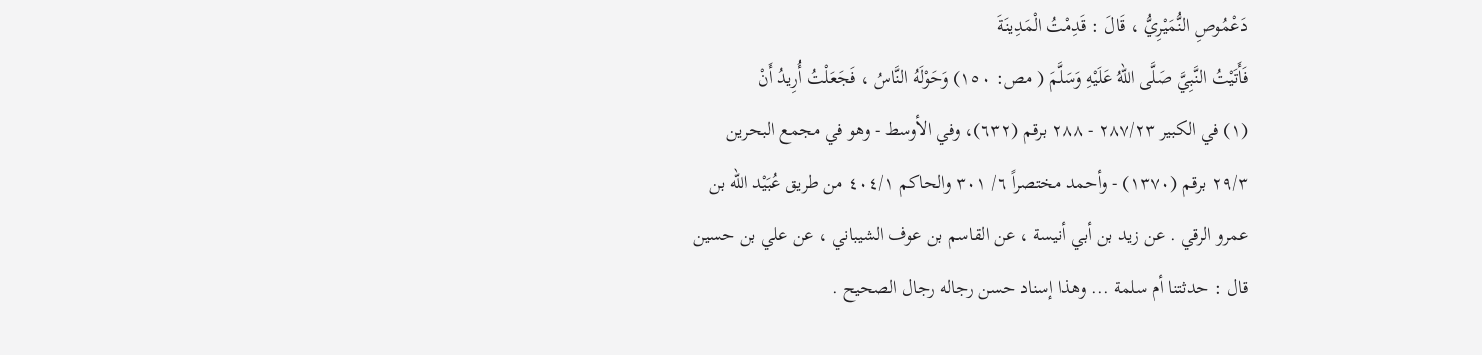دَعْمُوصِ النُّمَيْرِيُّ ، قَالَ : قَدِمْتُ الْمَدِينَةَ
فَأَتَيْتُ النَّبِيَّ صَلَّى اللهُ عَلَيْهِ وَسَلَّمَ ( مص: ١٥٠) وَحَوْلَهُ النَّاسُ ، فَجَعَلْتُ أُرِيدُ أَنْ
(١) في الكبير ٢٨٧/٢٣ - ٢٨٨ برقم (٦٣٢)، وفي الأوسط - وهو في مجمع البحرين
٢٩/٣ برقم (١٣٧٠) - وأحمد مختصراً ٦/ ٣٠١ والحاكم ٤٠٤/١ من طريق عُبَيْد الله بن
عمرو الرقي . عن زيد بن أبي أنيسة ، عن القاسم بن عوف الشيباني ، عن علي بن حسين
قال : حدثتنا أم سلمة ... وهذا إسناد حسن رجاله رجال الصحيح .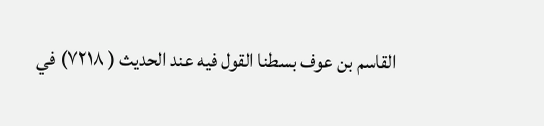القاسم بن عوف بسطنا القول فيه عند الحديث ( ٧٢١٨) في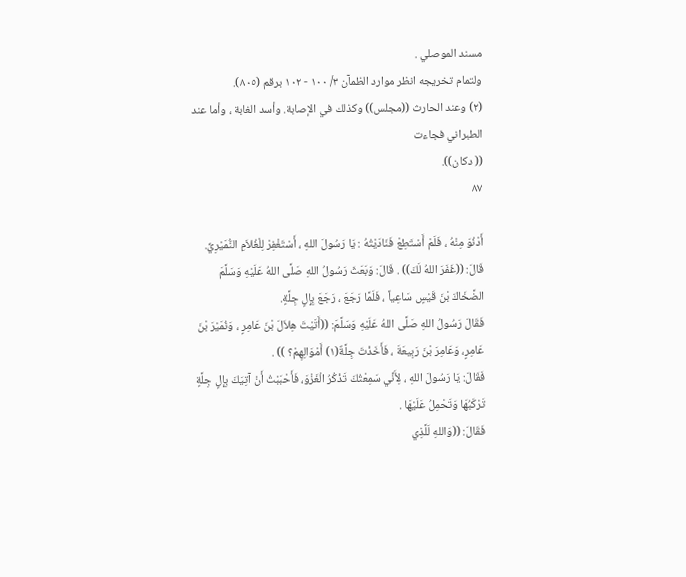مسند الموصلي .
ولتمام تخريجه انظر موارد الظمآن ٣/ ١٠٠ - ١٠٢ برقم (٨٠٥).
(٢) وعند الحارث ((مجلس)) وكذلك في الإصابة. وأسد الغابة ، وأما عند الطبراني فجاءت
(( دكان)).
٨٧

أَدْنُوَ مِنْهُ ، فَلَمْ أَسْتَطِعْ فَنَادَيْتُهُ : يَا رَسُولَ اللهِ ، أَسْتَغْفِرْ لِلْغُلاَمِ النُّمَيْرِيِّ.
قَالَ: ((غَفَرَ اللهُ لَكَ)) . قَالَ: وَبَعَثَ رَسُولُ اللهِ صَلَّى اللهُ عَلَيْهِ وَسَلَّمَ
الضَّخَاكَ بْنَ قَيْسٍ سَاعِياً ، فَلَمَّا رَجَعَ ، رَجَعَ بِإِلٍ جِلَّةٍ.
فَقَالَ رَسُولُ اللهِ صَلَّى اللهُ عَلَيْهِ وَسَلَّمَ: ((أَتَيْتَ هِلاَلَ بْنَ عَامِرٍ ، وَنُمَيْرَ بْنَ
عَامِرٍ، وَعَامِرَ بْنَ رَبِيعَةَ ، فَأَخَذْتَ جِلَّةٌ(١) أَمْوَالِهِمْ؟ )) .
فَقَالَ: يَا رَسُولَ اللهِ ، لِأَنِّي سَمِعْتُكَ تَذْكُرُ الْغَزْوَ، فَأَحْبَبْتُ أَنْ آتِيَكَ بِإِلٍ جِلَّةٍ
تَرْكَبُهَا وَتَحْمِلُ عَلَيْهَا .
فَقَالَ: ((وَاللهِ لَلَّذِي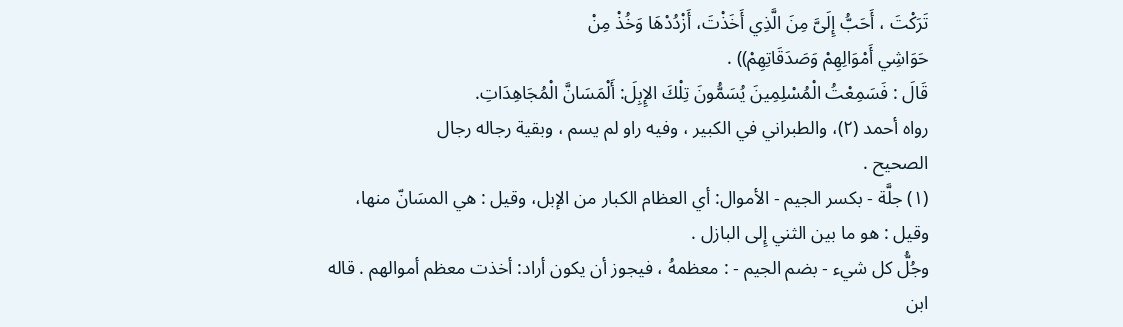تَرَكْتَ ، أَحَبُّ إِلَىَّ مِنَ الَّذِي أَخَذْتَ، أَزْدُدْهَا وَخُذْ مِنْ
حَوَاشِي أَمْوَالِهِمْ وَصَدَقَاتِهِمْ)) .
قَالَ : فَسَمِعْتُ الْمُسْلِمِينَ يُسَمُّونَ تِلْكَ الإِبِلَ: أَلْمَسَانَّ الْمُجَاهِدَاتِ.
رواه أحمد (٢)، والطبراني في الكبير ، وفيه راو لم يسم ، وبقية رجاله رجال
الصحيح .
(١) جلَّة - بكسر الجيم - الأموال: أي العظام الكبار من الإبل، وقيل : هي المسَانّ منها،
وقيل : هو ما بين الثني إِلى البازل .
وجُلُّ كل شيء - بضم الجيم - : معظمهُ ، فيجوز أن يكون أراد: أخذت معظم أموالهم . قاله
ابن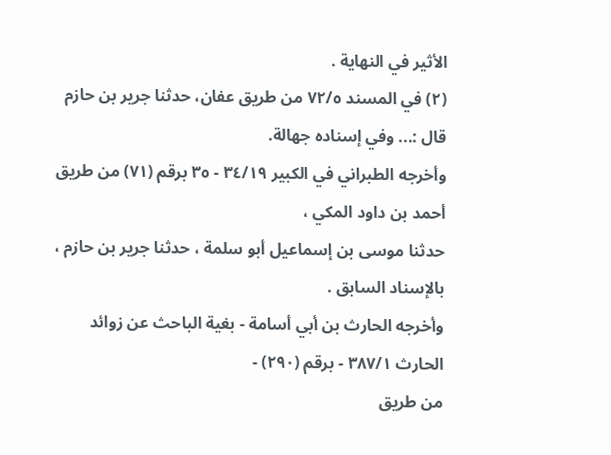الأثير في النهاية .
(٢) في المسند ٧٢/٥ من طريق عفان، حدثنا جرير بن حازم قال :... وفي إسناده جهالة.
وأخرجه الطبراني في الكبير ٣٤/١٩ - ٣٥ برقم (٧١) من طريق أحمد بن داود المكي ،
حدثنا موسى بن إسماعيل أبو سلمة ، حدثنا جرير بن حازم ، بالإسناد السابق .
وأخرجه الحارث بن أبي أسامة - بغية الباحث عن زوائد الحارث ٣٨٧/١ - برقم (٢٩٠) -
من طريق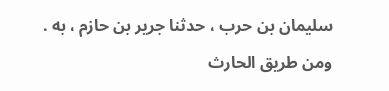سليمان بن حرب ، حدثنا جرير بن حازم ، به .
ومن طريق الحارث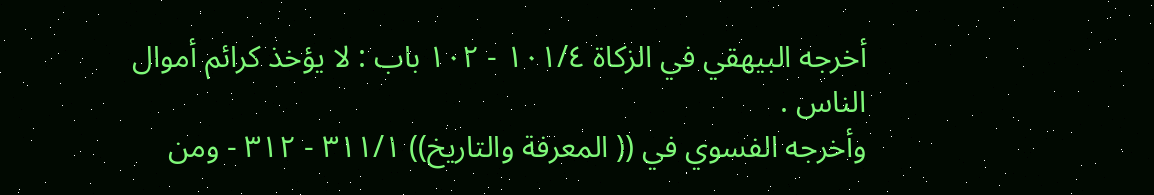أخرجه البيهقي في الزكاة ١٠١/٤ - ١٠٢ باب : لا يؤخذ كرائم أموال
الناس .
وأخرجه الفسوي في (( المعرفة والتاريخ)) ٣١١/١ - ٣١٢ - ومن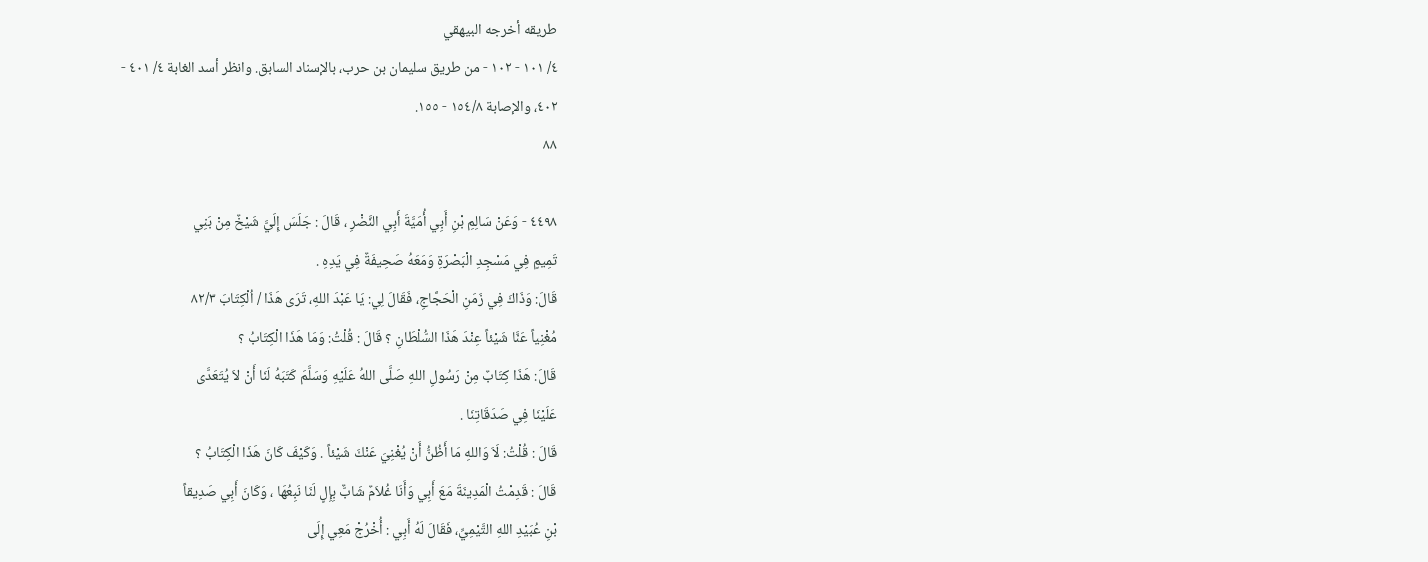طريقه أخرجه البيهقي
٤/ ١٠١ - ١٠٢ - من طريق سليمان بن حرب، بالإسناد السابق. وانظر أسد الغابة ٤/ ٤٠١ -
٤٠٢، والإصابة ١٥٤/٨ - ١٥٥.
٨٨

٤٤٩٨ - وَعَنْ سَالِمِ بْنِ أَبِي أُمَيَّةَ أَبِي النَّضْرِ ، قَالَ : جَلَسَ إِلَيَّ شَيْخٌ مِنْ بَنِي
تَمِيمٍ فِي مَسْجِدِ الْبَصْرَةِ وَمَعَهُ صَحِيفَةٌ فِي يَدِهِ .
قَالَ: وَذَاكَ فِي زَمَنِ الْحَجَّاجِ، فَقَالَ لِي: يَا عَبْدَ اللهِ، تَرَى هَذَا / اُلْكِتَابَ ٨٢/٣
مُغْنِياً عَنَّا شَيْئاً عِنْدَ هَذَا السُّلْطَانِ ؟ قَالَ : قُلْتُ: وَمَا هَذَا الْكِتَابُ ؟
قَالَ: هَذَا كِتَابٌ مِنْ رَسُولِ اللهِ صَلَّى اللهُ عَلَيْهِ وَسَلَّمَ كَتَبَهُ لَنَا أَنْ لاَ يُتَعَدَّى
عَلَيْنَا فِي صَدَقَاتِنَا .
قَالَ : قُلْتُ: لَاَ وَاللهِ مَا أَظُنُّ أَنْ يُغْنِيَ عَنْكَ شَيْئاً . وَكَيْفَ كَانَ هَذَا الْكِتَابُ ؟
قَالَ : قَدِمْتُ الْمَدِينَةَ مَعَ أَبِي وَأَنَا غُلاَمٌ شَابٌّ بِإِلٍ لَنَا نَبِعُهَا ، وَكَانَ أَبِي صَدِيقاً
بْنِ عُبَيْدِ اللهِ التَّيْمِيِّ، فَقَالَ لَهُ أَبِي : أُخْرُجْ مَعِي إِلَى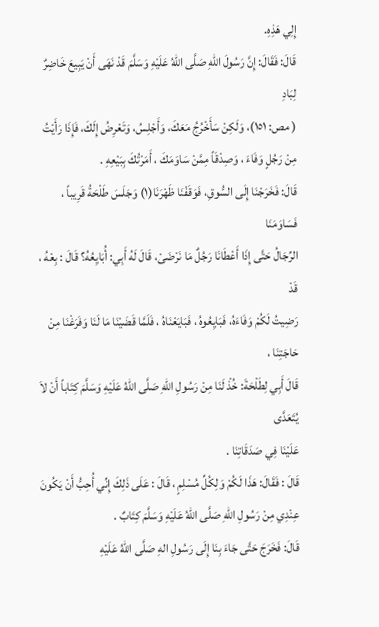إِلِي هَذِهِ.
قَالَ: فَقَالَ: إِنَّ رَسُولَ اللهِ صَلَّى اللهُ عَلَيْهِ وَسَلَّمَ قَدْ نَهَى أَنْ يَبِيعَ خَاضِرٌ لِبَادِ
( مص: ١٥١)، وَلَكِنْ سَأَخْرُجُ مَعَكَ، وَأَجْلِسُ، وَتَعْرِضُ إِلَكَ، فَإِذَا رَأَيْتُ
مِنْ رَجُلٍ وَفَاءَ ، وَصِدْقَاً مِمَّنْ سَاوَمَكَ ، أَمَرْتُكَ بِبَيْعِهِ .
قَالَ: فَخَرَجْنَا إِلَى السُّوقِ، فَوَقَفْنَا ظَهْرَنَا(١) وَجَلَسَ طَلْحَةُ قَرِيباً ، فَسَاوَمَنَا
الرِّجَالُ حَتَّى إِذَا أَعْطَانَا رَجُلٌ مَا نَرْضَىْ، قَالَ لَهُ أَبِي: أُبَايِعُهُ؟ قَالَ : بِعْهُ ، قَدْ
رَضِيتُ لَكُمْ وَفَاءَهُ، فَبَايِعُوهُ ، فَبَايَعْنَاهُ ، فَلَمَّا قَضَيْنَا مَا لَنَا وَفَرَغْنَا مِنْ حَاجَتِنَا ،
قَالَ أَبِي لِطَلْحَةَ: خُذْ لَنَا مِنْ رَسُولِ اللهِ صَلَّى اللهُ عَلَيْهِ وَسَلَّمَ كِتَاباً أَنْ لاَ يُتَعَدَّى
عَلَيْنَا فِي صَدَقَاتِنَا .
قَالَ : فَقَالَ: هَذَا لَكُمْ وَلِكُلِّ مُسْلِمٍ ، قَالَ : عَلَى ذَلِكَ إِنِّي أُحِبُّ أَنْ يَكُونَ
عِنْدِي مِنْ رَسُولِ اللهِ صَلَّى اللهُ عَلَيْهِ وَسَلَّمَ كِتَابٌ .
قَالَ: فَخَرَجَ حَتَّى جَاءَ بِنَا إِلَى رَسُولِ الهِ صَلَّى اللهُ عَلَيْهِ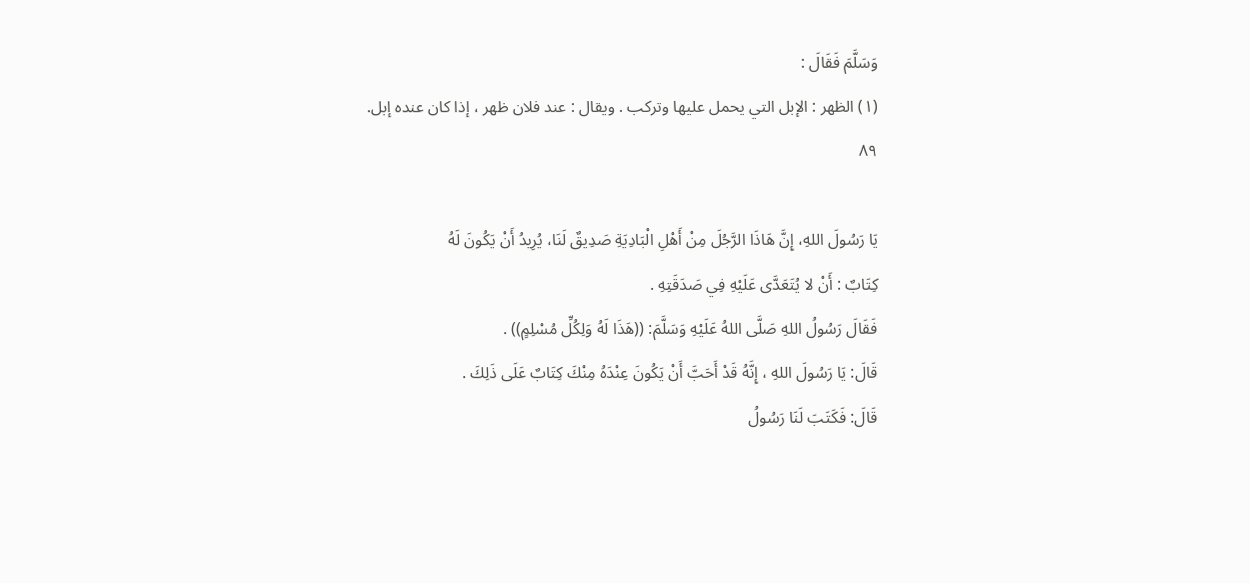وَسَلَّمَ فَقَالَ :
(١) الظهر : الإبل التي يحمل عليها وتركب . ويقال : عند فلان ظهر ، إذا كان عنده إبل.
٨٩

يَا رَسُولَ اللهِ، إِنَّ هَاذَا الرَّجُلَ مِنْ أَهْلِ الْبَادِيَةِ صَدِيقٌ لَنَا، يُرِيدُ أَنْ يَكُونَ لَهُ
كِتَابٌ : أَنْ لا يُتَعَدَّى عَلَيْهِ فِي صَدَقَتِهِ .
فَقَالَ رَسُولُ اللهِ صَلَّى اللهُ عَلَيْهِ وَسَلَّمَ: ((هَذَا لَهُ وَلِكُلِّ مُسْلِمٍ)) .
قَالَ: يَا رَسُولَ اللهِ ، إِنَّهُ قَدْ أَحَبَّ أَنْ يَكُونَ عِنْدَهُ مِنْكَ كِتَابٌ عَلَى ذَلِكَ .
قَالَ: فَكَتَبَ لَنَا رَسُولُ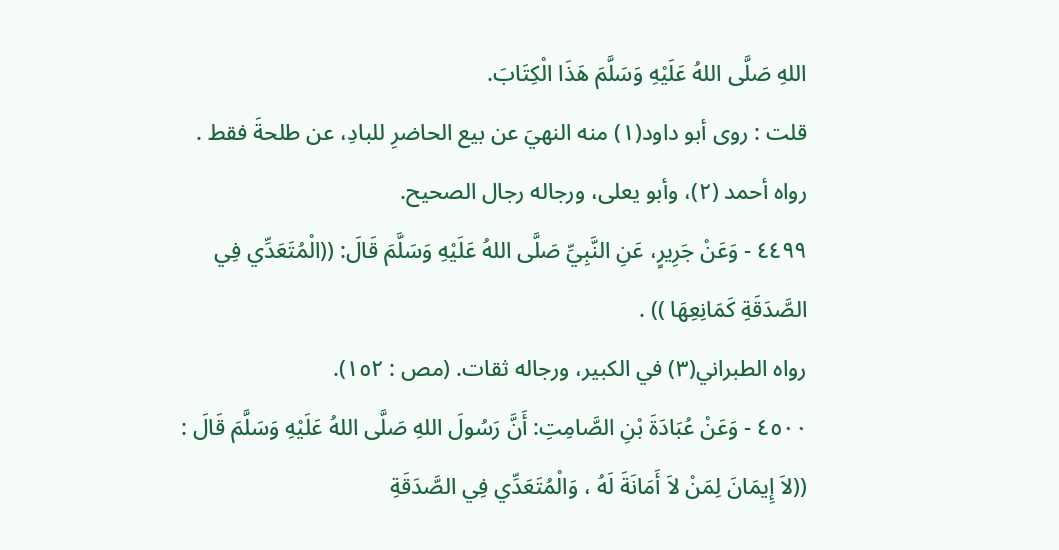اللهِ صَلَّى اللهُ عَلَيْهِ وَسَلَّمَ هَذَا الْكِتَابَ.
قلت : روى أبو داود(١) منه النهيَ عن بيع الحاضرِ للبادِ، عن طلحةَ فقط .
رواه أحمد (٢)، وأبو يعلى، ورجاله رجال الصحيح.
٤٤٩٩ - وَعَنْ جَرِيرٍ، عَنِ النَّبِيِّ صَلَّى اللهُ عَلَيْهِ وَسَلَّمَ قَالَ: ((الْمُتَعَدِّي فِي
الصَّدَقَةِ كَمَانِعِهَا )) .
رواه الطبراني(٣) في الكبير، ورجاله ثقات. (مص : ١٥٢).
٤٥٠٠ - وَعَنْ عُبَادَةَ بْنِ الصَّامِتِ: أَنَّ رَسُولَ اللهِ صَلَّى اللهُ عَلَيْهِ وَسَلَّمَ قَالَ :
((لاَ إِيمَانَ لِمَنْ لاَ أَمَانَةَ لَهُ ، وَالْمُتَعَدِّي فِي الصَّدَقَةِ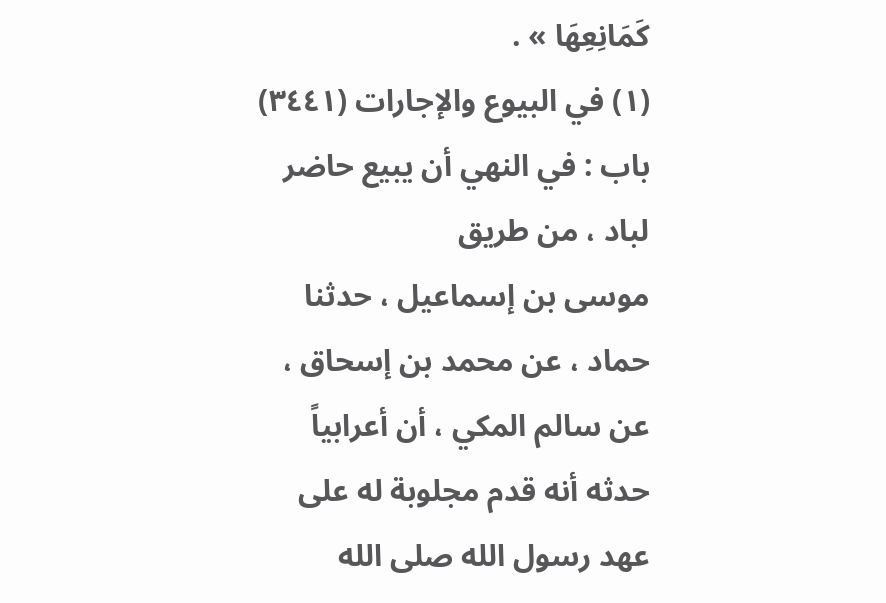كَمَانِعِهَا » .
(١) في البيوع والإجارات (٣٤٤١) باب : في النهي أن يبيع حاضر لباد ، من طريق
موسى بن إسماعيل ، حدثنا حماد ، عن محمد بن إسحاق ، عن سالم المكي ، أن أعرابياً
حدثه أنه قدم مجلوبة له على عهد رسول الله صلى الله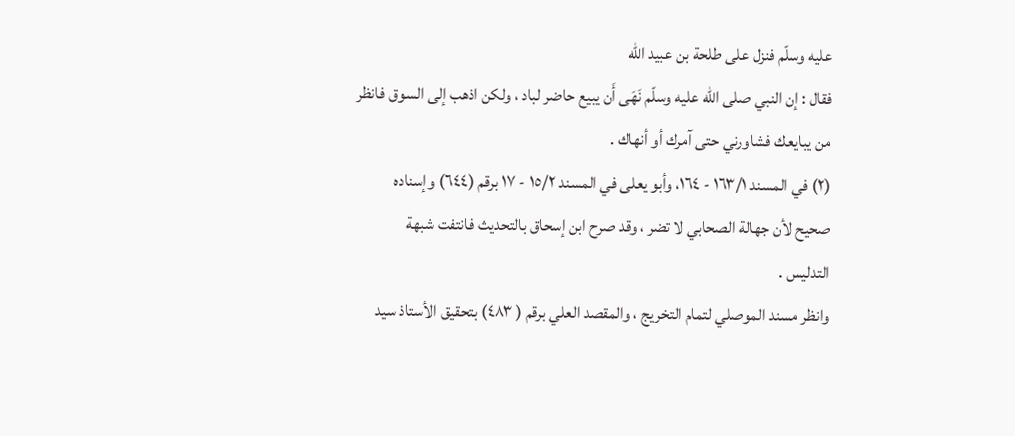عليه وسلّم فنزل على طلحة بن عبيد الله
فقال : إن النبي صلى الله عليه وسلّم نَهَى أَن يبيع حاضر لباد ، ولكن اذهب إلى السوق فانظر
من يبايعك فشاورني حتى آمرك أو أنهاك .
(٢) في المسند ١٦٣/١ - ١٦٤، وأبو يعلى في المسند ١٥/٢ - ١٧ برقم (٦٤٤) وإسناده
صحيح لأن جهالة الصحابي لا تضر ، وقد صرح ابن إسحاق بالتحديث فانتفت شبهة
التدليس .
وانظر مسند الموصلي لتمام التخريج ، والمقصد العلي برقم ( ٤٨٣) بتحقيق الأستاذ سيد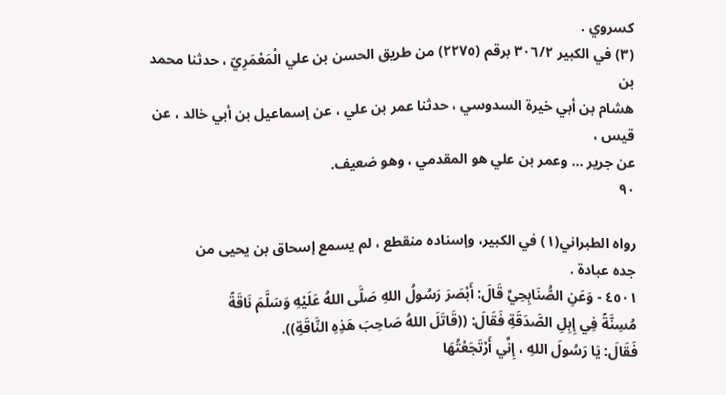كسروي .
(٣) في الكبير ٣٠٦/٢ برقم (٢٢٧٥) من طريق الحسن بن علي الْمَعْمَرِيّ ، حدثنا محمد بن
هشام بن أبي خيرة السدوسي ، حدثنا عمر بن علي ، عن إسماعيل بن أبي خالد ، عن قيس ،
عن جرير ... وعمر بن علي هو المقدمي ، وهو ضعيف.
٩٠

رواه الطبراني(١) في الكبير، وإسناده منقطع ، لم يسمع إسحاق بن يحيى من
جده عبادة .
٤٥٠١ - وَعَنِ الصُّنَابِحِيِّ قَالَ: أَبْصَرَ رَسُولُ اللهِ صَلَّى اللهُ عَلَيْهِ وَسَلَّمَ نَاقَةً
مُسِنَّةً فِي إِبِلِ الصَّدَقَةِ فَقَالَ: ((قَاتَلَ اللهُ صَاحِبَ هَذِهِ النَّاقَةِ)).
فَقَالَ: يَا رَسُولَ اللهِ ، إِنِّي أَرْتَجَعْتُهَا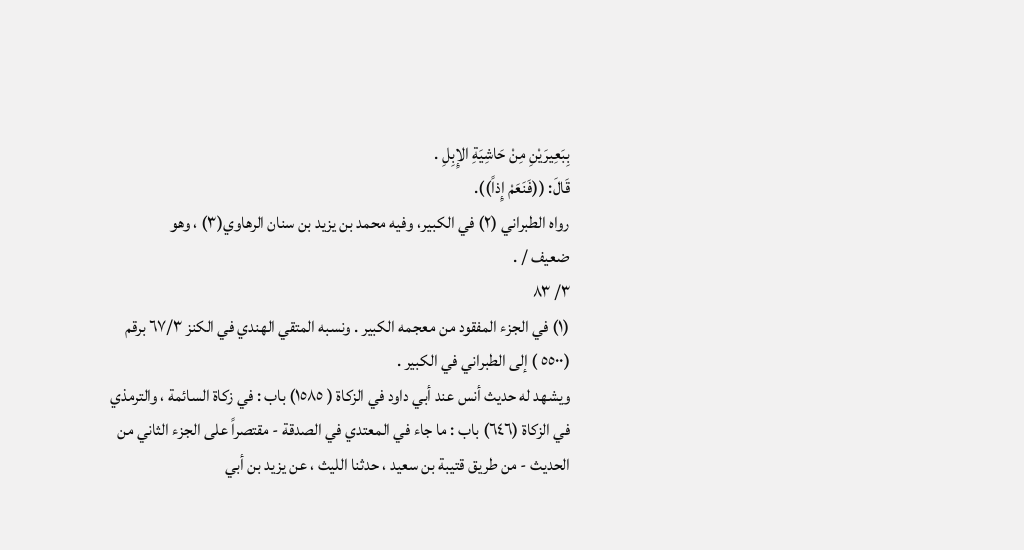بِبَعِيرَيْنِ مِنْ حَاشِيَةِ الإِبِلِ .
قَالَ: ((فَنَعَمْ إِذاً)).
رواه الطبراني (٢) في الكبير، وفيه محمد بن يزيد بن سنان الرهاوي(٣) ، وهو
ضعيف / .
٣/ ٨٣
(١) في الجزء المفقود من معجمه الكبير . ونسبه المتقي الهندي في الكنز ٦٧/٣ برقم
(٥٥٠٠ ) إلى الطبراني في الكبير .
ويشهد له حديث أنس عند أبي داود في الزكاة ( ١٥٨٥) باب : في زكاة السائمة ، والترمذي
في الزكاة (٦٤٦) باب : ما جاء في المعتدي في الصدقة - مقتصراً على الجزء الثاني من
الحديث - من طريق قتيبة بن سعيد ، حدثنا الليث ، عن يزيد بن أبي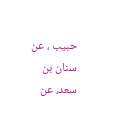حبيب ، عن سنان بن
سعد، عن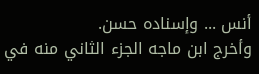أنس ... وإسناده حسن.
وأخرج ابن ماجه الجزء الثاني منه في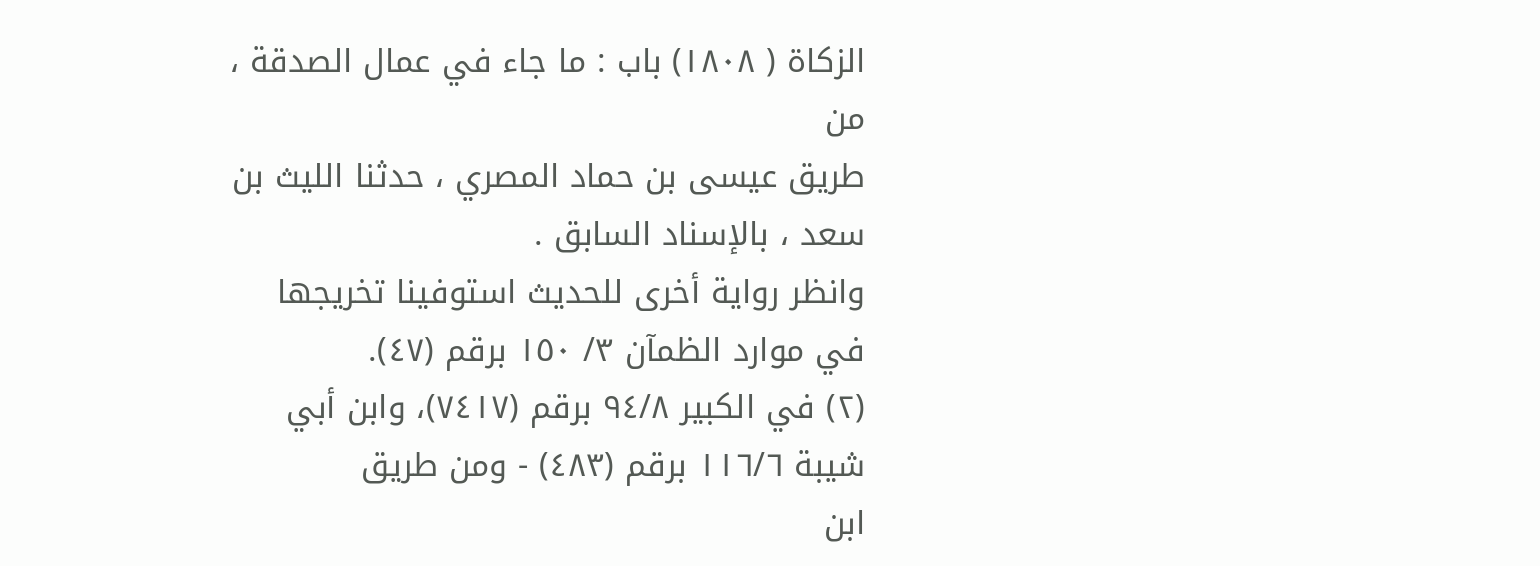الزكاة ( ١٨٠٨) باب : ما جاء في عمال الصدقة ، من
طريق عيسى بن حماد المصري ، حدثنا الليث بن سعد ، بالإسناد السابق .
وانظر رواية أخرى للحديث استوفينا تخريجها في موارد الظمآن ٣/ ١٥٠ برقم (٤٧).
(٢) في الكبير ٩٤/٨ برقم (٧٤١٧)، وابن أبي شيبة ١١٦/٦ برقم (٤٨٣) - ومن طريق
ابن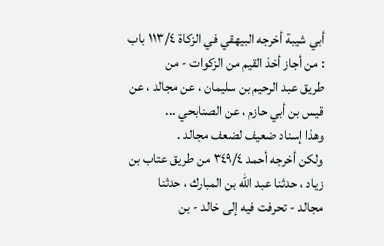أبي شيبة أخرجه البيهقي في الزكاة ١١٣/٤ باب : من أجاز أخذ القيم من الزكوات - من
طريق عبد الرحيم بن سليمان ، عن مجالد ، عن قيس بن أبي حازم ، عن الصنابحي ...
وهذا إسناد ضعيف لضعف مجالد .
ولكن أخرجه أحمد ٣٤٩/٤ من طريق عتاب بن زياد ، حدثنا عبد الله بن المبارك ، حدثنا
مجالد - تحرفت فيه إلى خالد - بن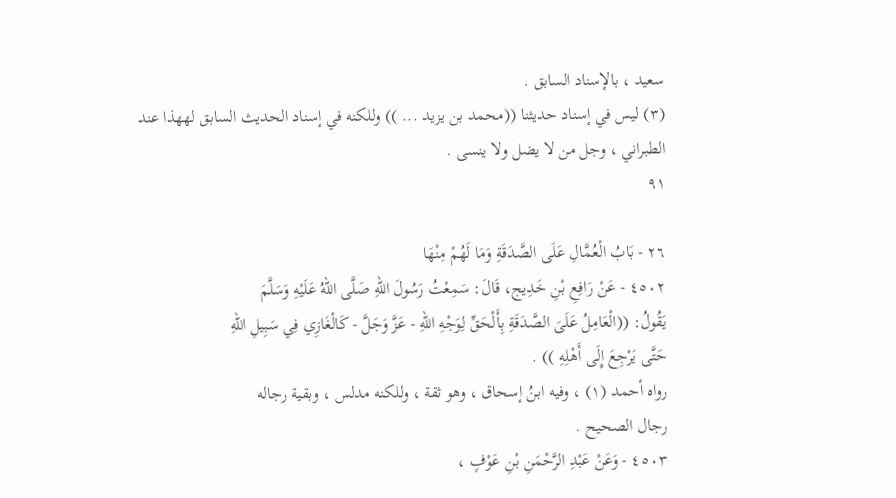سعيد ، بالإسناد السابق .
(٣) ليس في إسناد حديثنا ((محمد بن يزيد ... )) وللكنه في إسناد الحديث السابق لههذا عند
الطبراني ، وجل من لا يضل ولا ينسى .
٩١

٢٦ - بَابُ الْعُمَّالِ عَلَى الصَّدَقَةِ وَمَا لَهُمْ مِنْهَا
٤٥٠٢ - عَنْ رَافِعِ بْنِ خَدِيج، قَالَ: سَمِعْتُ رَسُولَ اللهِ صَلَّى اللهُ عَلَيْهِ وَسَلَّمَ
يَقُولُ: ((الْعَامِلُ عَلَىَ الصَّدَقَةِ بِأَلْحَقِّ لِوَجْهِ اللهِ - عَزَّ وَجَلَّ - كَالْغَازِي فِي سَبِيلِ اللهِ
حَتَّى يَرْجِعَ إِلَى أَهْلِهِ )) .
رواه أحمد (١) ، وفيه ابنُ إسحاق ، وهو ثقة ، وللكنه مدلس ، وبقية رجاله
رجال الصحيح .
٤٥٠٣ - وَعَنْ عَبْدِ الرَّحْمَنِ بْنِ عَوْفٍ ،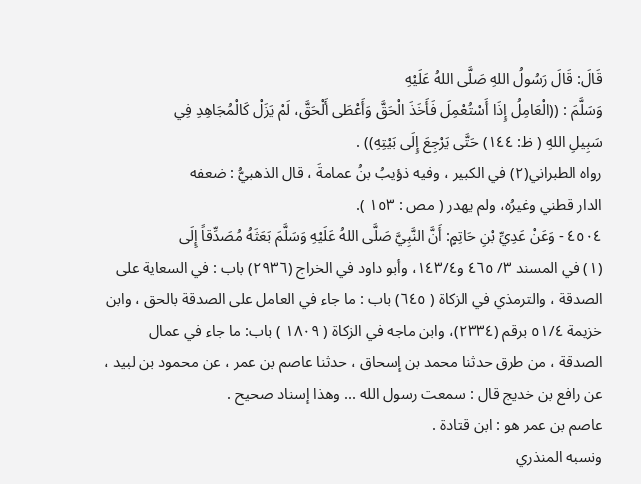قَالَ: قَالَ رَسُولُ اللهِ صَلَّى اللهُ عَلَيْهِ
وَسَلَّمَ : ((الْعَامِلُ إِذَا أَسْتُعْمِلَ فَأَخَذَ الْحَقَّ وَأَعْطَى أَلْحَقَّ، لَمْ يَزَلْ كَالْمُجَاهِدِ فِي
سَبِيلِ اللهِ ( ظ: ١٤٤) حَتَّى يَرْجِعَ إِلَى بَيْتِهِ)) .
رواه الطبراني(٢) في الكبير ، وفيه ذؤيبُ بنُ عمامةَ ، قال الذهبيُّ : ضعفه
الدار قطني وغيرُه، ولم يهدر ( مص : ١٥٣ ).
٤٥٠٤ - وَعَنْ عَدِيِّ بْنِ حَاتِمٍ: أَنَّ النَّبِيَّ صَلَّى اللهُ عَلَيْهِ وَسَلَّمَ بَعَثَهُ مُصَدِّقاً إِلَى
(١) في المسند ٣/ ٤٦٥ و١٤٣/٤، وأبو داود في الخراج (٢٩٣٦) باب : في السعاية على
الصدقة ، والترمذي في الزكاة ( ٦٤٥) باب : ما جاء في العامل على الصدقة بالحق ، وابن
خزيمة ٥١/٤ برقم (٢٣٣٤)، وابن ماجه في الزكاة ( ١٨٠٩ ) باب: ما جاء في عمال
الصدقة ، من طرق حدثنا محمد بن إسحاق ، حدثنا عاصم بن عمر ، عن محمود بن لبيد ،
عن رافع بن خديج قال : سمعت رسول الله ... وهذا إسناد صحيح .
عاصم بن عمر هو : ابن قتادة .
ونسبه المنذري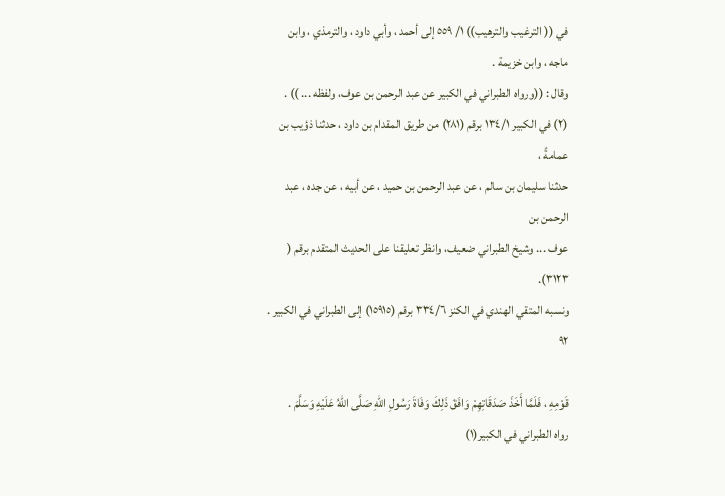في (( الترغيب والترهيب)) ١/ ٥٥٩ إلى أحمد ، وأبي داود ، والترمذي ، وابن
ماجه ، وابن خزيمة .
وقال : ((ورواه الطبراني في الكبير عن عبد الرحمن بن عوف، ولفظه ... )) .
(٢) في الكبير ١٣٤/١ برقم (٢٨١) من طريق المقدام بن داود ، حدثنا ذؤيب بن عمامةً ،
حدثنا سليمان بن سالم ، عن عبد الرحمن بن حميد ، عن أبيه ، عن جده ، عبد الرحمن بن
عوف ... وشيخ الطبراني ضعيف، وانظر تعليقنا على الحديث المتقدم برقم ( ٣١٢٣).
ونسبه المتقي الهندي في الكنز ٣٣٤/٦ برقم (١٥٩١٥) إلى الطبراني في الكبير .
٩٢

قَوْمِهِ ، فَلَمَّا أَخَذَ صَدَقَاتِهِمْ وَافَقَ ذَلِكَ وَفَاةَ رَسُولِ اللهِ صَلَّى اللهُ عَلَيْهِ وَسَلَّمَ .
رواه الطبراني في الكبير(١)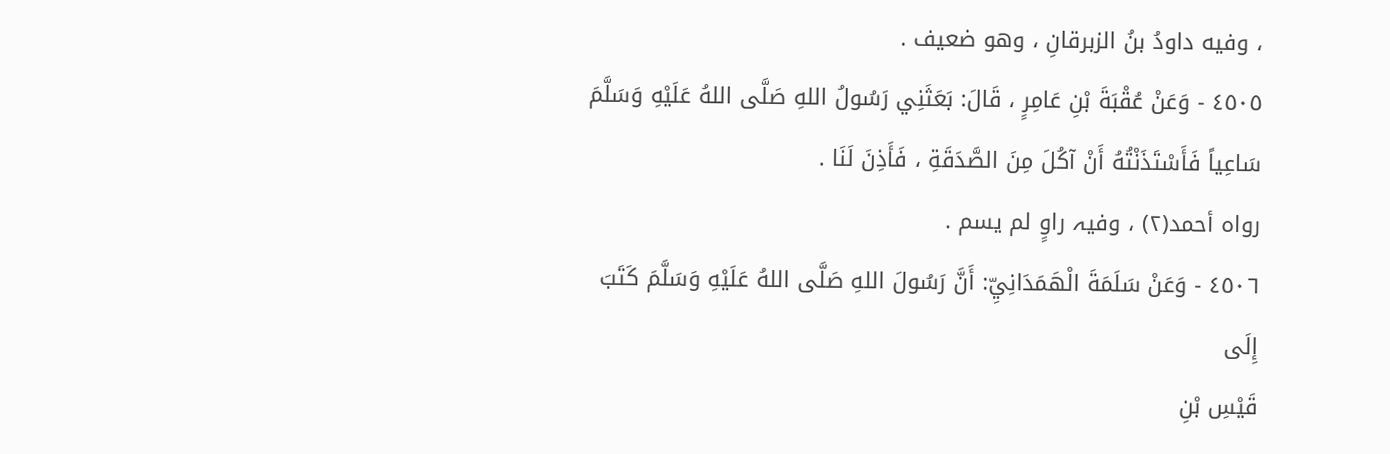، وفيه داودُ بنُ الزبرقانِ ، وهو ضعيف .
٤٥٠٥ - وَعَنْ عُقْبَةَ بْنِ عَامِرٍ ، قَالَ: بَعَثَنِي رَسُولُ اللهِ صَلَّى اللهُ عَلَيْهِ وَسَلَّمَ
سَاعِياً فَأَسْتَذَنْتُهُ أَنْ آكُلَ مِنَ الصَّدَقَةِ ، فَأَذِنَ لَنَا .
رواه أحمد(٢) ، وفیہ راوٍ لم يسم .
٤٥٠٦ - وَعَنْ سَلَمَةَ الْهَمَدَانِيِّ: أَنَّ رَسُولَ اللهِ صَلَّى اللهُ عَلَيْهِ وَسَلَّمَ كَتَبَ إِلَى
قَيْسِ بْنِ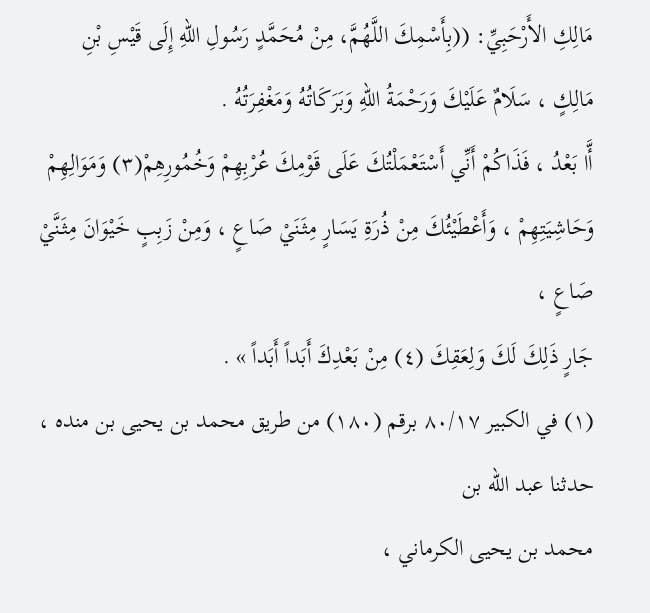مَالِكِ الأَرْحَبِيِّ: ((بِأَسْمِكَ اللَّهُمَّ، مِنْ مُحَمَّدٍ رَسُولِ اللهِ إِلَى قَيْسِ بْنِ
مَالِكٍ ، سَلَامٌ عَلَيْكَ وَرَحْمَةُ اللهِ وَبَرَكَاتُهُ وَمَغْفِرَتُهُ .
أَّا بَعْدُ ، فَذَاكُمْ أَنِّي أَسْتَعْمَلْتُكَ عَلَى قَوْمِكَ عُرْبِهِمْ وَخُمُورِهِمْ(٣) وَمَوَالِهِمْ
وَحَاشِيَتِهِمْ ، وَأَعْطَيْئُكَ مِنْ ذُرَةِ يَسَارٍ مِثَنَيْ صَاعٍ ، وَمِنْ زَبِبٍ خَيْوَانَ مِثَنَّيْ صَاعٍ ،
جَارٍ ذَلِكَ لَكَ وَلِعَقِكَ (٤) مِنْ بَعْدِكَ أَبَداً أَبَداً » .
(١) في الكبير ٨٠/١٧ برقم (١٨٠) من طريق محمد بن يحيى بن منده ، حدثنا عبد الله بن
محمد بن يحيى الكرماني ،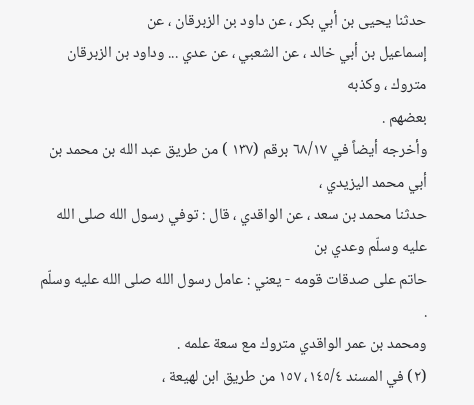حدثنا يحيى بن أبي بكر ، عن داود بن الزبرقان ، عن
إسماعيل بن أبي خالد ، عن الشعبي ، عن عدي ... وداود بن الزبرقان متروك ، وكذبه
بعضهم .
وأخرجه أيضاً في ٦٨/١٧ برقم (١٣٧ ) من طريق عبد الله بن محمد بن أبي محمد اليزيدي ،
حدثنا محمد بن سعد ، عن الواقدي ، قال : توفي رسول الله صلى الله عليه وسلّم وعدي بن
حاتم على صدقات قومه - يعني : عامل رسول الله صلى الله عليه وسلّم .
ومحمد بن عمر الواقدي متروك مع سعة علمه .
(٢) في المسند ١٤٥/٤، ١٥٧ من طريق ابن لهيعة ،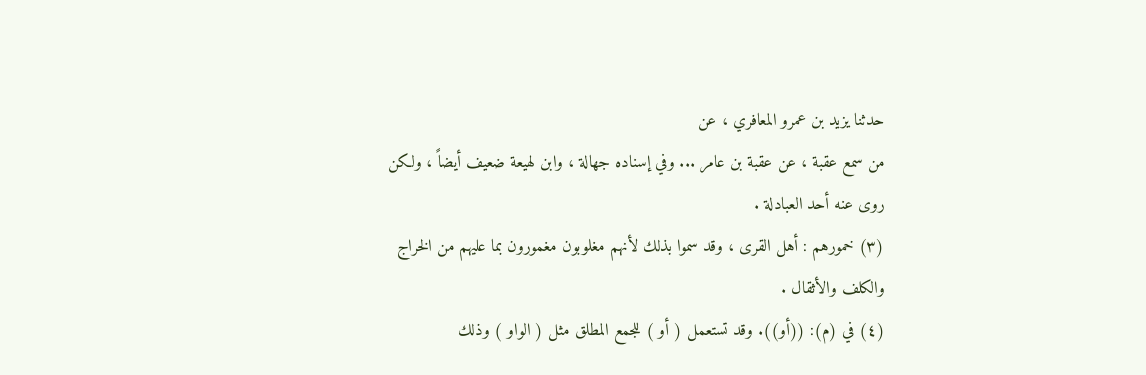حدثنا يزيد بن عمرو المعافري ، عن
من سمع عقبة ، عن عقبة بن عامر ... وفي إسناده جهالة ، وابن لهيعة ضعيف أيضاً ، ولكن
روى عنه أحد العبادلة .
(٣) خمورهم : أهل القرى ، وقد سموا بذلك لأنهم مغلوبون مغمورون بما عليهم من الخراج
والكلف والأثقال .
(٤) في (م): ((أو)). وقد تستعمل ( أو ) للجمع المطلق مثل ( الواو ) وذلك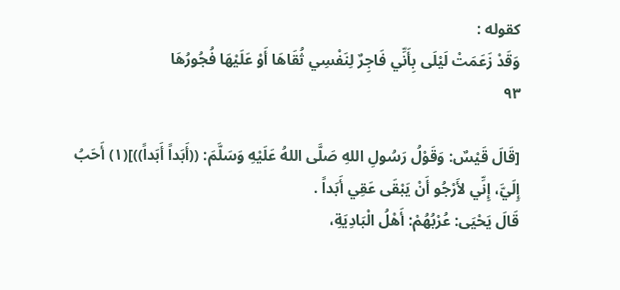كقوله :
وَقَدْ زَعَمَتْ لَيْلَى بِأَنِّي فَاجِرٌ لِنَفْسِي ثُقَاهَا أَوْ عَلَيْهَا فُجُورُهَا
٩٣

[قَالَ قَيْسٌ: وَقَوْلُ رَسُولِ اللهِ صَلَّى اللهُ عَلَيْهِ وَسَلَّمَ: ((أَبَداً أَبَداً))](١) أَحَبُ
إِلَيَّ، إِنِّي لأَرْجُو أَنْ يَبْقَى عَقِي أَبَداً .
قَالَ يَحْيَى: عُرْبُهُمْ: أَهْلُ الْبَادِيَةِ،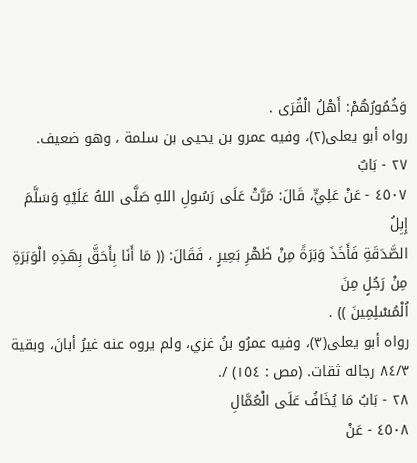وَخُمُورُهُمْ: أَهْلُ الْقُرَى .
رواه أبو يعلى(٢)، وفيه عمرو بن يحيى بن سلمة ، وهو ضعيف.
٢٧ - بَابٌ
٤٥٠٧ - عَنْ عَلِيٍّ، قَالَ: مَرَّتْ عَلَى رَسُولِ اللهِ صَلَّى اللهُ عَلَيْهِ وَسَلَّمَ إِبِلُ
الصَّدَقَةِ فَأَخَذَ وَبَرَةً مِنْ ظَهْرِ بَعِيرٍ ، فَقَالَ: (( مَا أَنَا بِأَحَقَّ بِهَذِهِ الْوَبَرَةِ مِنْ رَجُلٍ مِنَ
اُلْمُسْلِمِينَ )) .
رواه أبو يعلى(٣)، وفيه عمرُو بنُ غزي، ولم يروه عنه غيرُ أبانَ، وبقية
٨٤/٣ رجاله ثقات. (مص : ١٥٤) /.
٢٨ - بَابُ مَا يُخَافُ عَلَى الْعُمَّالِ
٤٥٠٨ - عَنْ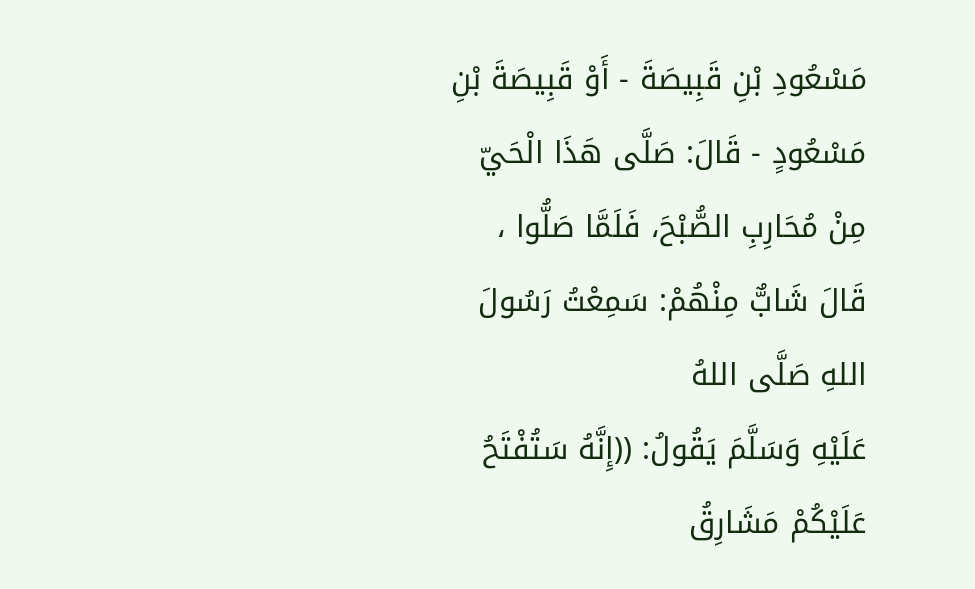مَسْعُودِ بْنِ قَبِيصَةَ - أَوْ قَبِيصَةَ بْنِ مَسْعُودٍ - قَالَ: صَلَّى هَذَا الْحَيّ
مِنْ مُحَارِبِ الصُّبْحَ، فَلَمَّا صَلُّوا ، قَالَ شَابٌّ مِنْهُمْ: سَمِعْتُ رَسُولَ اللهِ صَلَّى اللهُ
عَلَيْهِ وَسَلَّمَ يَقُولُ: ((إِنَّهُ سَتُفْتَحُ عَلَيْكُمْ مَشَارِقُ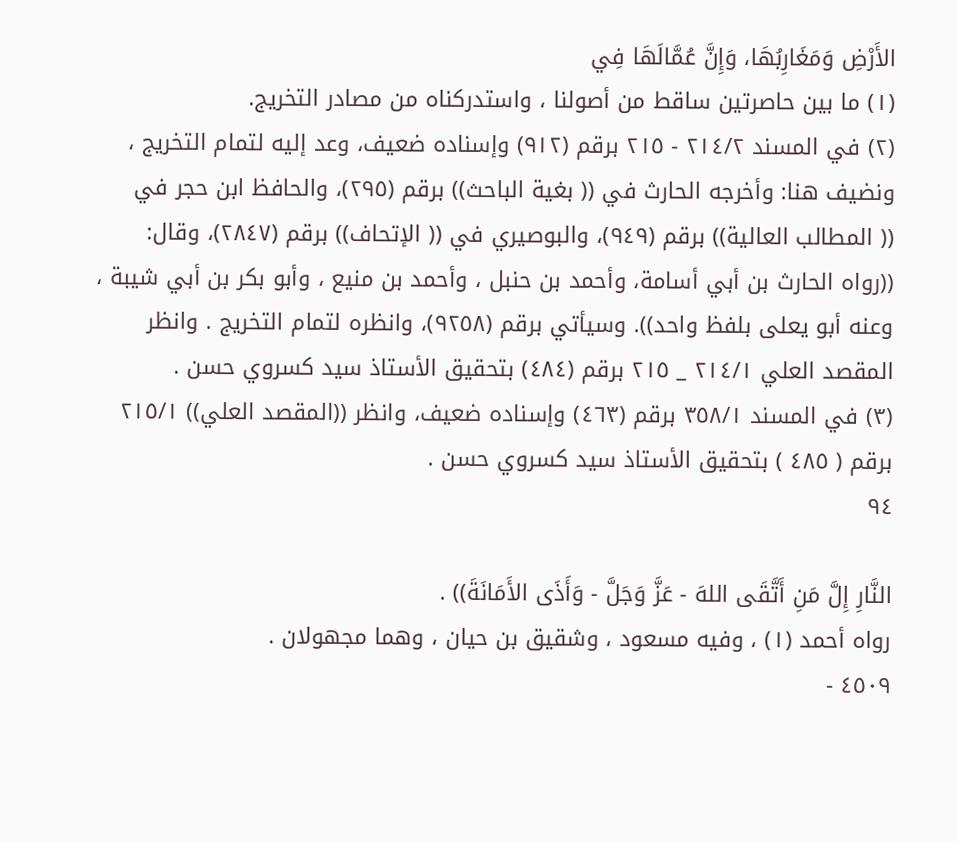الأَرْضِ وَمَغَارِبُهَا، وَإِنَّ عُمَّالَهَا فِي
(١) ما بين حاصرتين ساقط من أصولنا ، واستدركناه من مصادر التخريج.
(٢) في المسند ٢١٤/٢ - ٢١٥ برقم (٩١٢) وإسناده ضعيف، وعد إليه لتمام التخريج ،
ونضيف هنا: وأخرجه الحارث في (( بغية الباحث)) برقم (٢٩٥)، والحافظ ابن حجر في
(( المطالب العالية)) برقم (٩٤٩)، والبوصيري في (( الإتحاف)) برقم (٢٨٤٧)، وقال:
((رواه الحارث بن أبي أسامة، وأحمد بن حنبل ، وأحمد بن منيع ، وأبو بكر بن أبي شيبة ،
وعنه أبو يعلى بلفظ واحد)). وسيأتي برقم (٩٢٥٨)، وانظره لتمام التخريج . وانظر
المقصد العلي ٢١٤/١ _ ٢١٥ برقم (٤٨٤) بتحقيق الأستاذ سيد كسروي حسن .
(٣) في المسند ٣٥٨/١ برقم (٤٦٣) وإسناده ضعيف، وانظر ((المقصد العلي)) ٢١٥/١
برقم ( ٤٨٥ ) بتحقيق الأستاذ سيد كسروي حسن .
٩٤

النَّارِ إِلَّ مَنِ أَتَّقَى اللهَ - عَزَّ وَجَلَّ - وَأَذَى الأَمَانَةَ)) .
رواه أحمد (١) ، وفيه مسعود ، وشقيق بن حيان ، وهما مجهولان .
٤٥٠٩ -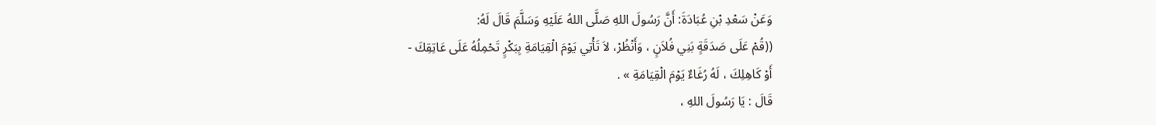وَعَنْ سَعْدِ بْنِ عُبَادَةَ: أَنَّ رَسُولَ اللهِ صَلَّى اللهُ عَلَيْهِ وَسَلَّمَ قَالَ لَهُ:
((قُمْ عَلَى صَدَقَةٍ بَنِي فُلاَنٍ ، وَأَنْظُرْ، لاَ تَأْتِي يَوْمَ الْقِيَامَةِ بِبَكْرٍ تَحْمِلُهُ عَلَى عَاتِقِكَ -
أَوْ كَاهِلِكَ ، لَهُ رُغَاءٌ يَوْمَ الْقِيَامَةِ » .
قَالَ : يَا رَسُولَ اللهِ ،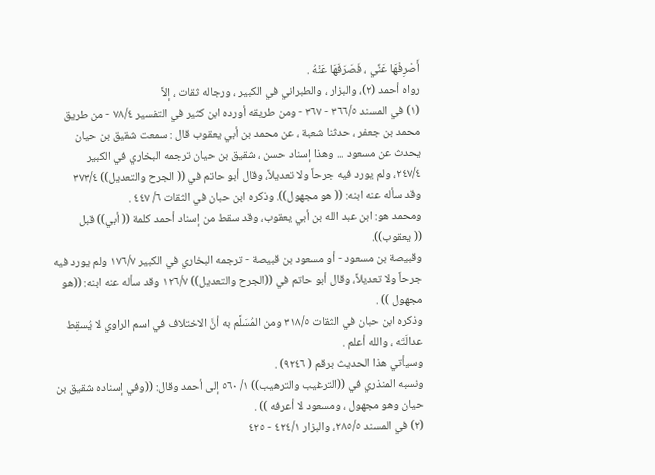أَصْرِفْهَا عَنِّي ، فَصَرَفَهَا عَنْهُ .
رواه أحمد (٢)، والبزار ، والطبراني في الكبير ، ورجاله ثقات ، إلاَّ
(١) في المسند ٣٦٦/٥ - ٣٦٧ - ومن طريقه أورده ابن كثير في التفسير ٧٨/٤ - من طريق
محمد بن جعفر ، حدثنا شعبة ، عن محمد بن أبي يعقوب قال : سمعت شقيق بن حيان
يحدث عن مسعود ... وهذا إسناد حسن ، شقيق بن حيان ترجمه البخاري في الكبير
٢٤٧/٤، ولم يورد فيه جرحاً ولا تعديلاً، وقال أبو حاتم في (( الجرح والتعديل)) ٣٧٣/٤
وقد سأله عنه ابنه: (( هو مجهول)). وذكره ابن حبان في الثقات ٦/ ٤٤٧ .
ومحمد هو: ابن عبد الله بن أبي يعقوب، وقد سقط من إسناد أحمد كلمة (( أبي)) قبل
(( يعقوب)).
وقبيصة بن مسعود - أو مسعود بن قبيصة - ترجمه البخاري في الكبير ١٧٦/٧ ولم يورد فيه
جرحاً ولا تعديلاً، وقال أبو حاتم في ((الجرح والتعديل)) ١٢٦/٧ وقد سأله عنه ابنه: ((هو
مجهول )) .
وذكره ابن حبان في الثقات ٣١٨/٥ ومن المُسَلَّم به أنَّ الاختلاف في اسم الراوي لا يُسقِط
عدالَتَه ، والله أعلم .
وسيأتي هذا الحديث برقم ( ٩٢٤٦) .
ونسبه المنذري في ((الترغيب والترهيب)) ١/ ٥٦٠ إلى أحمد وقال: ((وفي إسناده شقيق بن
حيان وهو مجهول ، ومسعود لا أعرفه )) .
(٢) في المسند ٢٨٥/٥، والبزار ٤٢٤/١ - ٤٢٥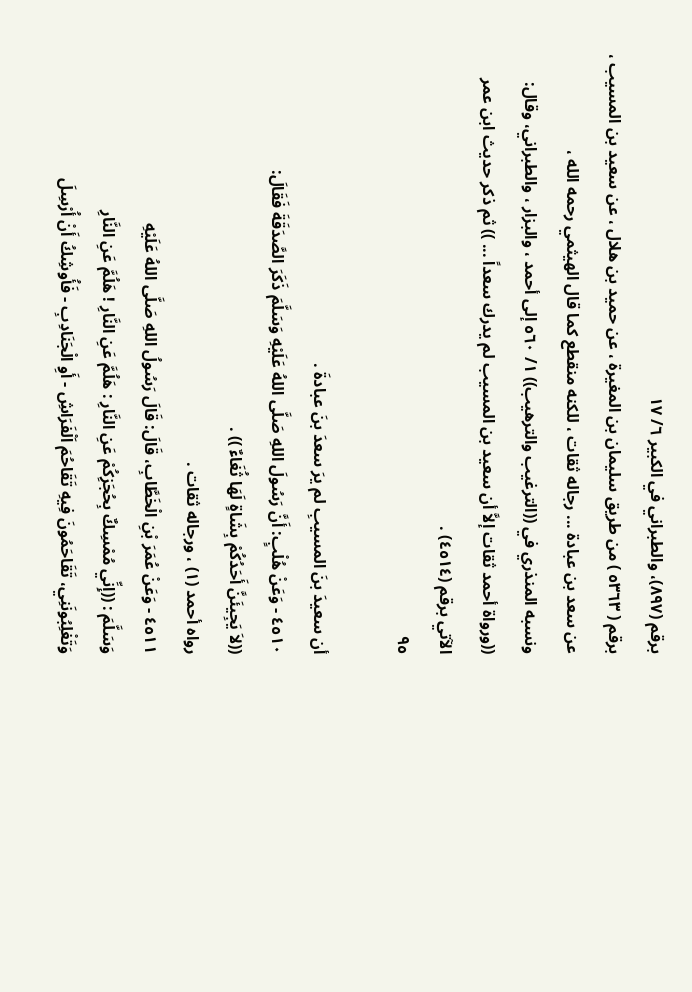برقم (٨٩٧)، والطبراني في الكبير ٦/ ١٧
برقم ( ٥٣٦٣ ) من طريق سليمان بن المغيرة ، عن حميد بن هلال ، عن سعيد بن المسيب ،
عن سعد بن عبادة ... رجاله ثقات ، للكنه منقطع كما قال الهيثمي رحمه الله ،
ونسبه المنذري في ((الترغيب والترهيب)) ١/ ٥٦٠ إلى أحمد ، والبزار ، والطبراني، وقال:
((ورواة أحمد ثقات إلاَّ أن سعيد بن المسيب لم يدرك سعداً ... )) ثم ذكر حديث ابن عمر
الآتي برقم (٤٥١٤) .
٩٥

أن سعيدَ بنَ المسيبِ لم يرَ سعدَ بنَ عبادةَ .
٤٥١٠ - وَعَنْ هُلْبٍ: أَنَّ رَسُولَ اللهِ صَلَّى اللهُ عَلَيْهِ وَسَلَّمَ ذَكَرَ الصَّدَقَةَ فَقَالَ:
((لاَ يَجِيئَنَّ أَحَدُكُمْ بِشَاةٍ لَهَا ثُغَاءٌ )) .
رواه أحمد (١) ، ورجاله ثقات .
٤٥١١ - وَعَنْ عُمَرَ بْنِ الْخَطَّابِ، قَالَ: قَالَ رَسُولُ اللهِ صَلَّى اللهُ عَلَيْهِ
وَسَلَّمَ : ((إِنِّي مُمْسِكٌ بِحُجَزِكُمْ عَنِ النَّارِ : هَلُمَّ عَنِ النَّارِ ! هَلُمَّ عَنِ النَّارِ
وَتَغْلِبُونَنِي، تَقَاحَمُونَ فِيهِ تَقَاحُمَ اَلْفَرَاشِ - أَوِ الْجَنَادِبِ - فَأُوشِكُ أَنْ أُرْسِلَ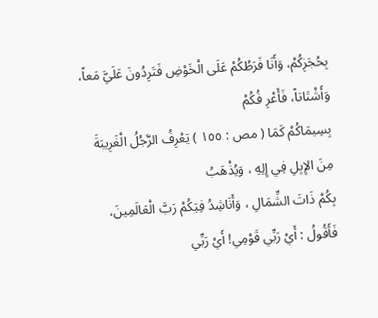بِحُجَزِكُمْ، وَأَنَا فَرَطُكُمْ عَلَى الْخَوْضِ فَتَرِدُونَ عَلَيَّ مَعاً، وَأَشْتَاتاً، فَأَعْرِ فُكُمْ
بِسِيمَاكُمْ كَمَا ( مص : ١٥٥ ) يَعْرِفُ الرَّجُلُ الْغَرِيبَةَ مِنَ الإِبِلِ فِي إِلِهِ ، وَيُذْهَبُ
بِكُمْ ذَاتَ الشِّمَالِ ، وَأَنَاشِدُ فِيَكُمْ رَبَّ الْعَالَمِينَ، فَأَقُولُ : أَيْ رَبِّي قَوْمِي! أَيْ رَبِّي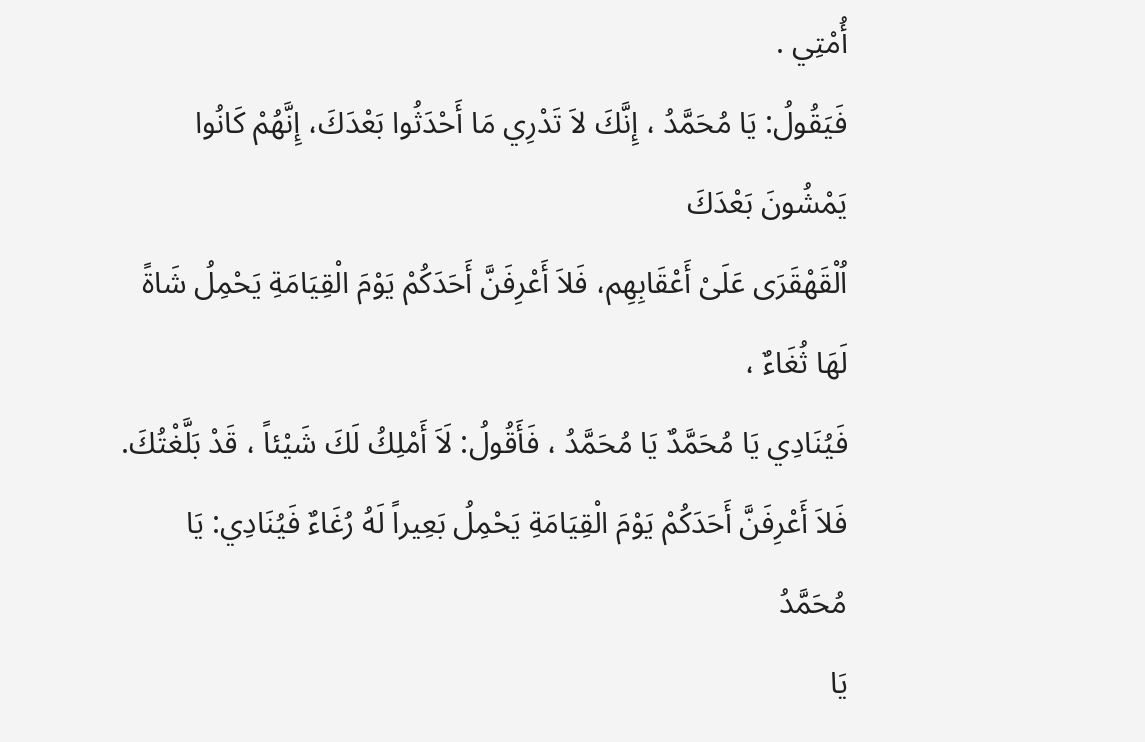أُمْتِي .
فَيَقُولُ: يَا مُحَمَّدُ ، إِنَّكَ لاَ تَدْرِي مَا أَحْدَثُوا بَعْدَكَ، إِنَّهُمْ كَانُوا يَمْشُونَ بَعْدَكَ
اُلْقَهْقَرَى عَلَىْ أَعْقَابِهِم، فَلاَ أَعْرِفَنَّ أَحَدَكُمْ يَوْمَ الْقِيَامَةِ يَحْمِلُ شَاةً لَهَا ثُغَاءٌ ،
فَيُنَادِي يَا مُحَمَّدٌ يَا مُحَمَّدُ ، فَأَقُولُ: لَاَ أَمْلِكُ لَكَ شَيْئاً ، قَدْ بَلَّغْتُكَ.
فَلاَ أَعْرِفَنَّ أَحَدَكُمْ يَوْمَ الْقِيَامَةِ يَحْمِلُ بَعِيراً لَهُ رُغَاءٌ فَيُنَادِي: يَا مُحَمَّدُ
يَا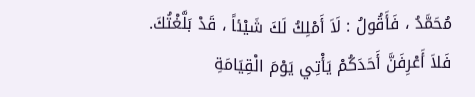مُحَمَّدُ ، فَأَقُولُ : لَاَ أَمْلِكُ لَكَ شَيْئاً ، قَدْ بَلَّغْتُكَ.
فَلاَ أَعْرِفَنَّ أَحَدَكُمْ يَأْتِي يَوْمَ الْقِيَامَةِ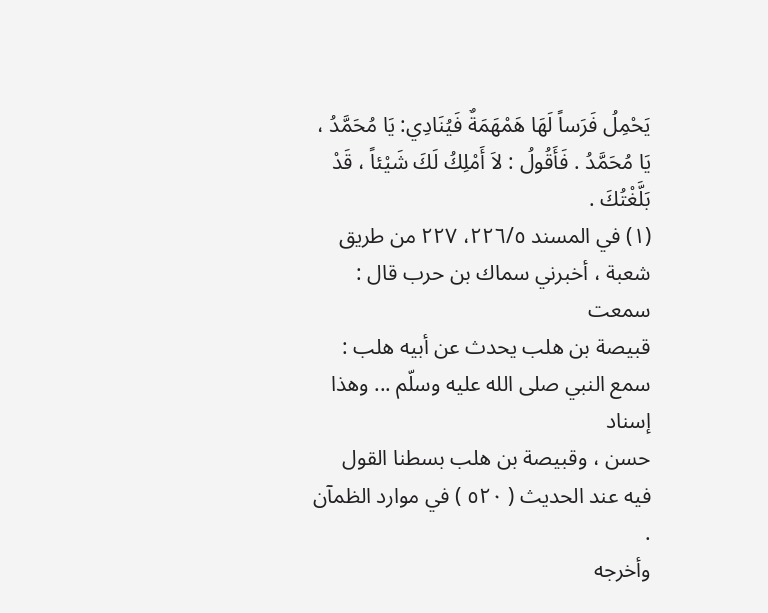يَحْمِلُ فَرَساً لَهَا هَمْهَمَةٌ فَيُنَادِي: يَا مُحَمَّدُ ،
يَا مُحَمَّدُ . فَأَقُولُ : لاَ أَمْلِكُ لَكَ شَيْئاً ، قَدْ بَلَّغْتُكَ .
(١) في المسند ٢٢٦/٥، ٢٢٧ من طريق شعبة ، أخبرني سماك بن حرب قال : سمعت
قبيصة بن هلب يحدث عن أبيه هلب : سمع النبي صلى الله عليه وسلّم ... وهذا إسناد
حسن ، وقبيصة بن هلب بسطنا القول فيه عند الحديث ( ٥٢٠ ) في موارد الظمآن .
وأخرجه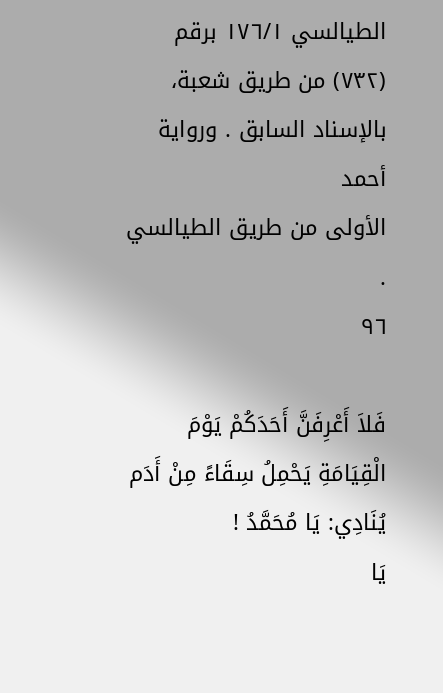الطيالسي ١٧٦/١ برقم (٧٣٢) من طريق شعبة، بالإسناد السابق . ورواية أحمد
الأولى من طريق الطيالسي .
٩٦

فَلاَ أَعْرِفَنَّ أَحَدَكُمْ يَوْمَ الْقِيَامَةِ يَحْمِلُ سِقَاءً مِنْ أَدَم يُنَادِي: يَا مُحَمَّدُ !
يَا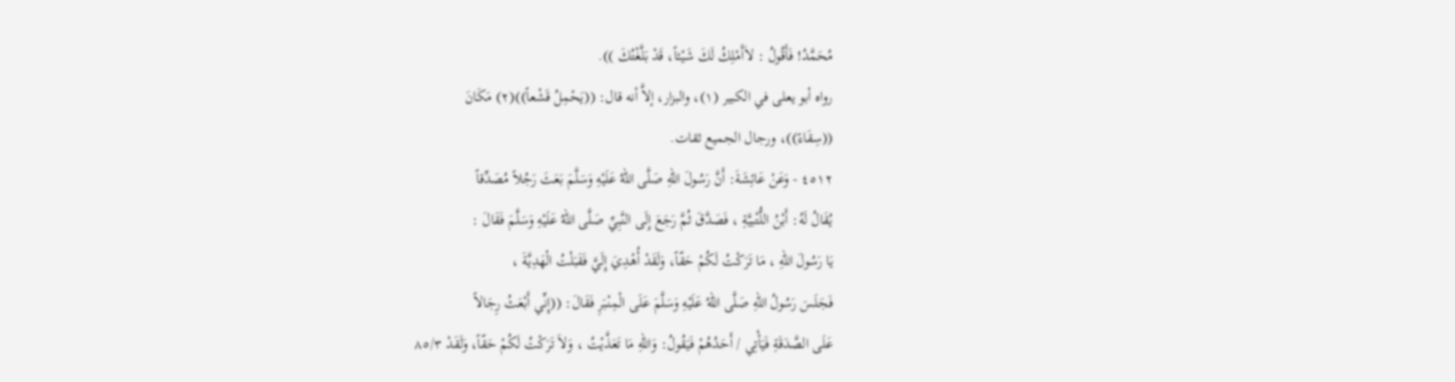مُحَمَّدُ! فَأَقُولُ : لاَأَمْلِكُ لَكَ شَيْئاً، قَدْ بَلَّغْتُكَ )).
رواه أبو يعلى في الكبير (١)، والبزار، إلاَّ أنه قال: ((يَحْمِلُ قَشْعاً))(٢) مَكَانَ
((سِقَاءً))، ورجال الجميع ثقات.
٤٥١٢ - وَعَنْ عَائِشَةَ: أَنَّ رَسُولَ اللهِ صَلَّى اللهُ عَلَيْهِ وَسَلَّمَ بَعَثَ رَجُلاً مُصَدِّقاً
يُقَالُ لَهُ: أَبْنُ اللُّتْبيَّةِ ، فَصَدَّقَ ثُمَّ رَجَعَ إِلَى النَّبِيِّ صَلَّى اللهُ عَلَيْهِ وَسَلَّمَ فَقَالَ :
يَا رَسُولَ اللهِ ، مَا تَرَكْتُ لَكُمْ حَقّاً، وَلَقَدْ أُهْدِيَ إِلَيَّ فَقَبَلْتُ الْهَدِيَّةَ ،
فَجَلَسَ رَسُولُ اللهِ صَلَّى اللهُ عَلَيْهِ وَسَلَّمَ عَلَى الْمِنْبَرِ فَقَالَ: ((إِنِّي أَبْعَثُ رِجَالاً
عَلَى الصَّدَقَةِ فَيَأْتِي / أَحَدُهُمْ فَيَقُولُ: وَاللهِ مَا تَعَذَّيْتُ ، وَلاَ تَرَكْتُ لَكُمْ حَقّاً، وَلَقَدْ ٨٥/٣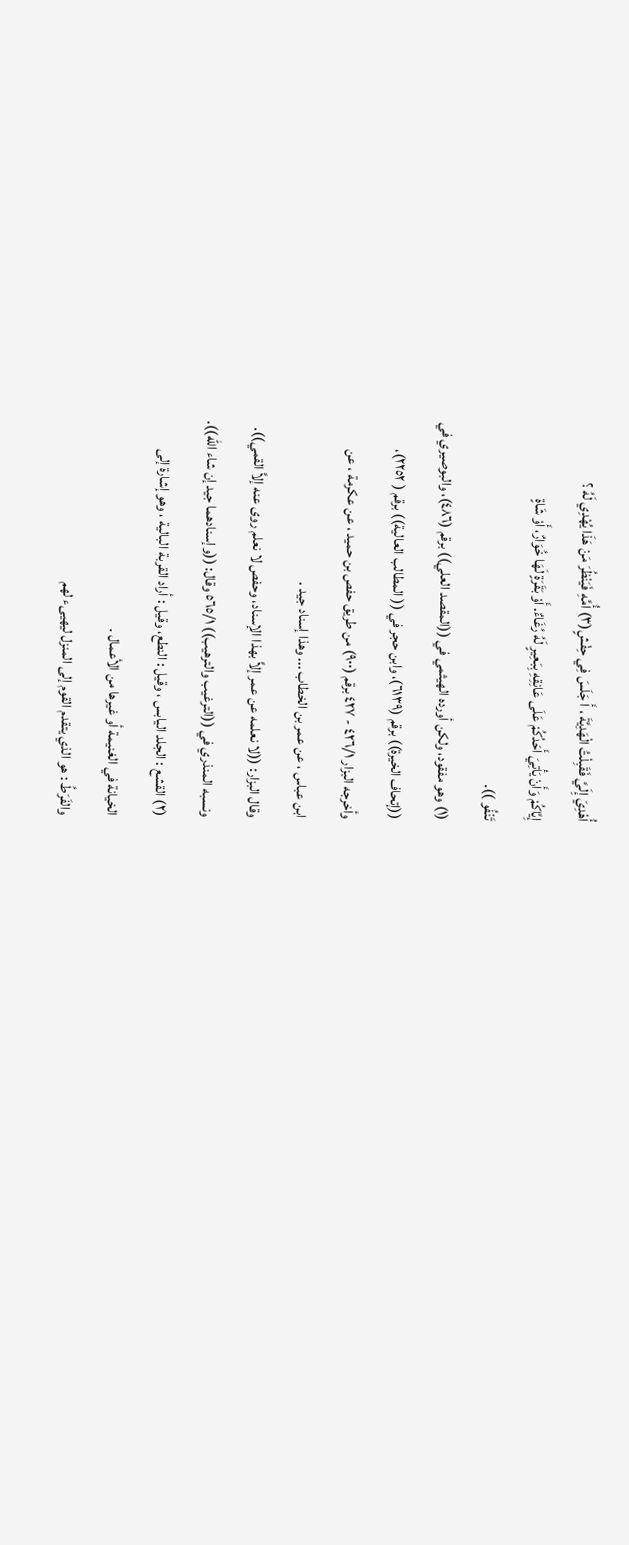أُهْدِيَ إِلَيَّ فَقَبِلْتُ الْهَدِيَّةَ ، أَ جَلَسَ فِي حِفْشٍ(٣) أُمَّهِ فَيَنْظُرَ مَنْ هَذَا يُهْدِي لَهُ ؟
إِيَّاكُمْ وَأَنْ يَأْتِيَ أَحَدُكُمْ عَلَى عَانِقِهِ بِبَعِيرٍ لَهُ رُغَاءٌ. أَوْ بَقَرَةٍ لَهَا خُوَارٌ، أَوْ شَاةٍ
تَنْفُو )).
(١) وهو مفقود، ولكن أورده الهيثمي في ((المقصد العلي)) برقم (٤٨٦)، والبوصيري في
((إتحاف الخيرة)) برقم (٦١٣٩)، وابن حجر في (( المطالب العالية)) برقم ( ٢٢٥٢)،
وأخرجه البزار ٤٢٦/١ - ٤٢٧ برقم (٩٠٠) من طريق حفص بن حميد ، عن عكرمة ، عن
ابن عباس ، عن عمر بن الخطاب ... وهذا إسناد جيد .
وقال البزار: ((لا نعلمه عن عمر إلاَّ بهذا الإسناد، وحفص لا نعلم روى عنه إلاَّ القمي)).
ونسبه المنذري في ((الترغيب والترهيب)) ٥٦٥/١ وقال: ((وإسنادهما جيد إن شاء الله)).
(٢) القشع : الجلد اليابس ، وقيل : النطع، وقيل : أراد القربة البالية ، وهو إشارة إلى
الخيانة في الغنيمة أو غيرها من الأعمال .
والفَرَطُ : هو الذي يتقدم القوم إلى المنزل ليهيىء لهم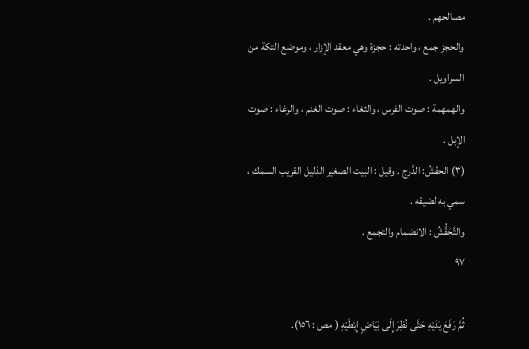مصالحهم .
والحجز جمع ، واحدته : حجزة وهي معقد الإزار ، وموضع التكة من السراويل .
والهمهمة : صوت الفرس ، والثغاء : صوت الغنم ، والرغاء : صوت الإبل .
(٣) الحفْشُ: الدَّرج . وقيل : البيت الصغير الذليل القريب السمك ، سمي به لضيقه .
والتَّحَقُّشُ : الانضمام والتجمع .
٩٧

ثُمَّ رَفَعَ يَدَيْهِ حَتَّى نُظِرَ إِلَى بَيَاضٍ إِبْطَيْهِ ( مص : ١٥٦).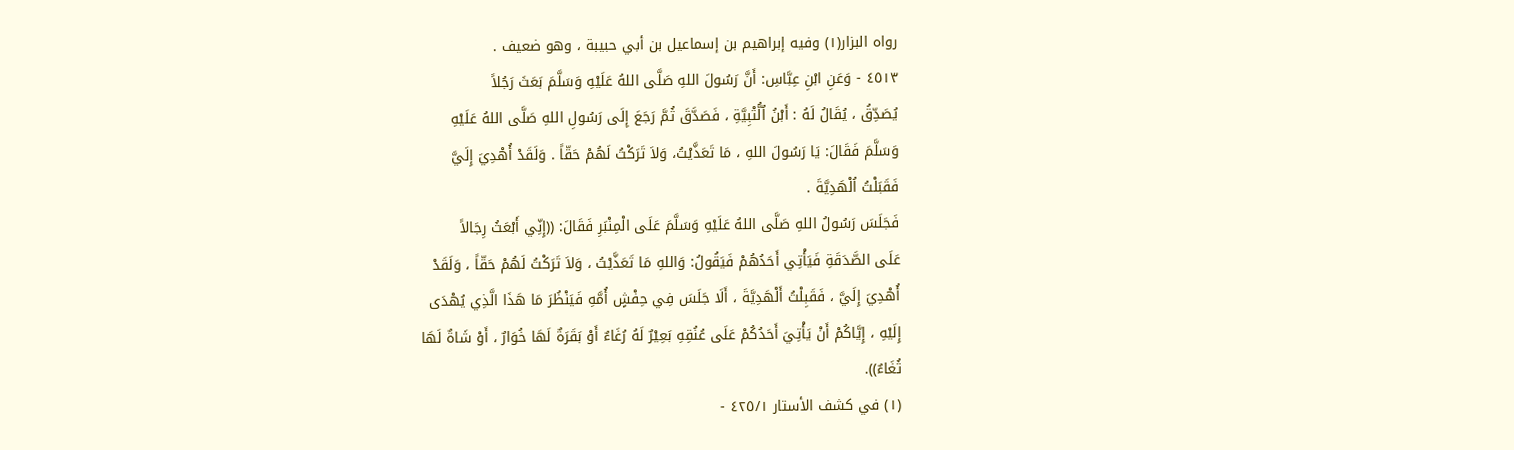رواه البزار(١) وفيه إبراهيم بن إسماعيل بن أبي حبيبة ، وهو ضعيف .
٤٥١٣ - وَعَنِ ابْنِ عِبَّاسِ: أَنَّ رَسُولَ اللهِ صَلَّى اللهُ عَلَيْهِ وَسَلَّمَ بَعَثَ رَجُلاً
يُصَدِّقُ ، يُقَالُ لَهُ : أَبْنُ اُلُّتْبِيَّةِ ، فَصَدَّقَ ثُمَّ رَجَعَ إِلَى رَسُولِ اللهِ صَلَّى اللهُ عَلَيْهِ
وَسَلَّمَ فَقَالَ: يَا رَسُولَ اللهِ ، مَا تَعَذَّيْتُ، وَلاَ تَرَكْتُ لَهُمْ حَقّاً . وَلَقَدْ أُهْدِيَ إِلَيَّ
فَقَبَلْتُ اُلْهَدِيَّةَ .
فَجَلَسَ رَسُولُ اللهِ صَلَّى اللهُ عَلَيْهِ وَسَلَّمَ عَلَى الْمِنْبَرِ فَقَالَ: ((إِنِّي أَبْعَثُ رِجَالاً
عَلَى الصَّدَقَةِ فَيَأْتِي أَحَدُهُمْ فَيَقُولُ: وَاللهِ مَا تَعَذَّيْتُ ، وَلاَ تَرَكْتُ لَهُمْ حَقّاً ، وَلَقَدْ
أُهْدِيَ إِلَيَّ ، فَقَبِلْتُ أَلْهَدِيَّةَ ، أَلَا جَلَسَ فِي حِفْشٍ أُمَّهِ فَيَنْظُرَ مَا هَذَا الَّذِي يُهْدَى
إِلَيْهِ ، إِيَّاكُمْ أَنْ يَأْتِيَ أَحَدُكُمْ عَلَى عُنُقِهِ بَعِيْرٌ لَهُ رُغَاءٌ أَوْ بَقَرَةٌ لَهَا خُوَارٌ ، أَوْ شَاةٌ لَهَا
ثُغَاءٌ)).
(١) في كشف الأستار ٤٢٥/١ -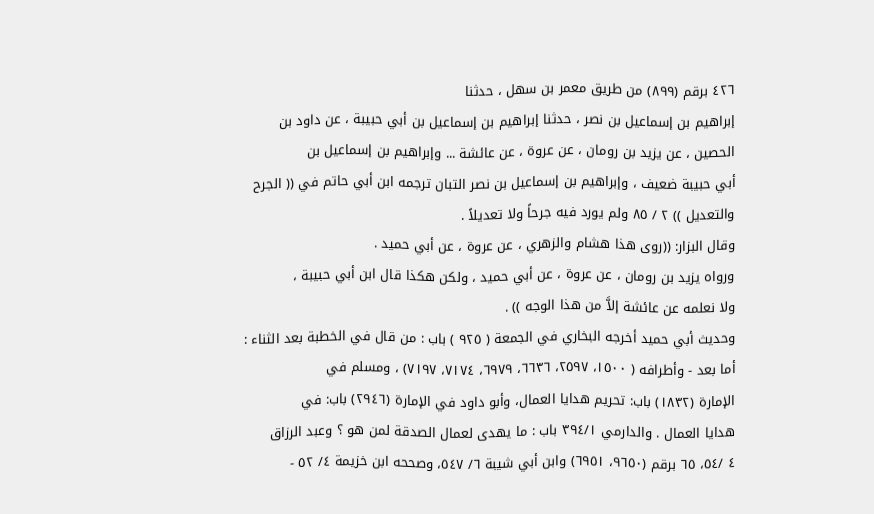٤٢٦ برقم (٨٩٩) من طريق معمر بن سهل ، حدثنا
إبراهيم بن إسماعيل بن نصر ، حدثنا إبراهيم بن إسماعيل بن أبي حبيبة ، عن داود بن
الحصين ، عن يزيد بن رومان ، عن عروة ، عن عائشة ... وإبراهيم بن إسماعيل بن
أبي حبيبة ضعيف ، وإبراهيم بن إسماعيل بن نصر التبان ترجمه ابن أبي حاتم في (( الجرح
والتعديل )) ٢ / ٨٥ ولم يورد فيه جرحاً ولا تعديلاً .
وقال البزار: ((روى هذا هشام والزهري ، عن عروة ، عن أبي حميد .
ورواه يزيد بن رومان ، عن عروة ، عن أبي حميد ، ولكن هكذا قال ابن أبي حبيبة ،
ولا نعلمه عن عائشة إلاَّ من هذا الوجه )) .
وحديث أبي حميد أخرجه البخاري في الجمعة ( ٩٢٥ ) باب : من قال في الخطبة بعد الثناء :
أما بعد - وأطرافه ( ١٥٠٠، ٢٥٩٧، ٦٦٣٦، ٦٩٧٩، ٧١٧٤، ٧١٩٧) ، ومسلم في
الإمارة (١٨٣٢) باب: تحريم هدايا العمال، وأبو داود في الإمارة (٢٩٤٦) باب: في
هدايا العمال . والدارمي ٣٩٤/١ باب : ما يهدى لعمال الصدقة لمن هو ؟ وعبد الرزاق
٤ /٥٤، ٦٥ برقم (٩٦٥٠، ٦٩٥١) وابن أبي شيبة ٦/ ٥٤٧، وصححه ابن خزيمة ٤/ ٥٢ -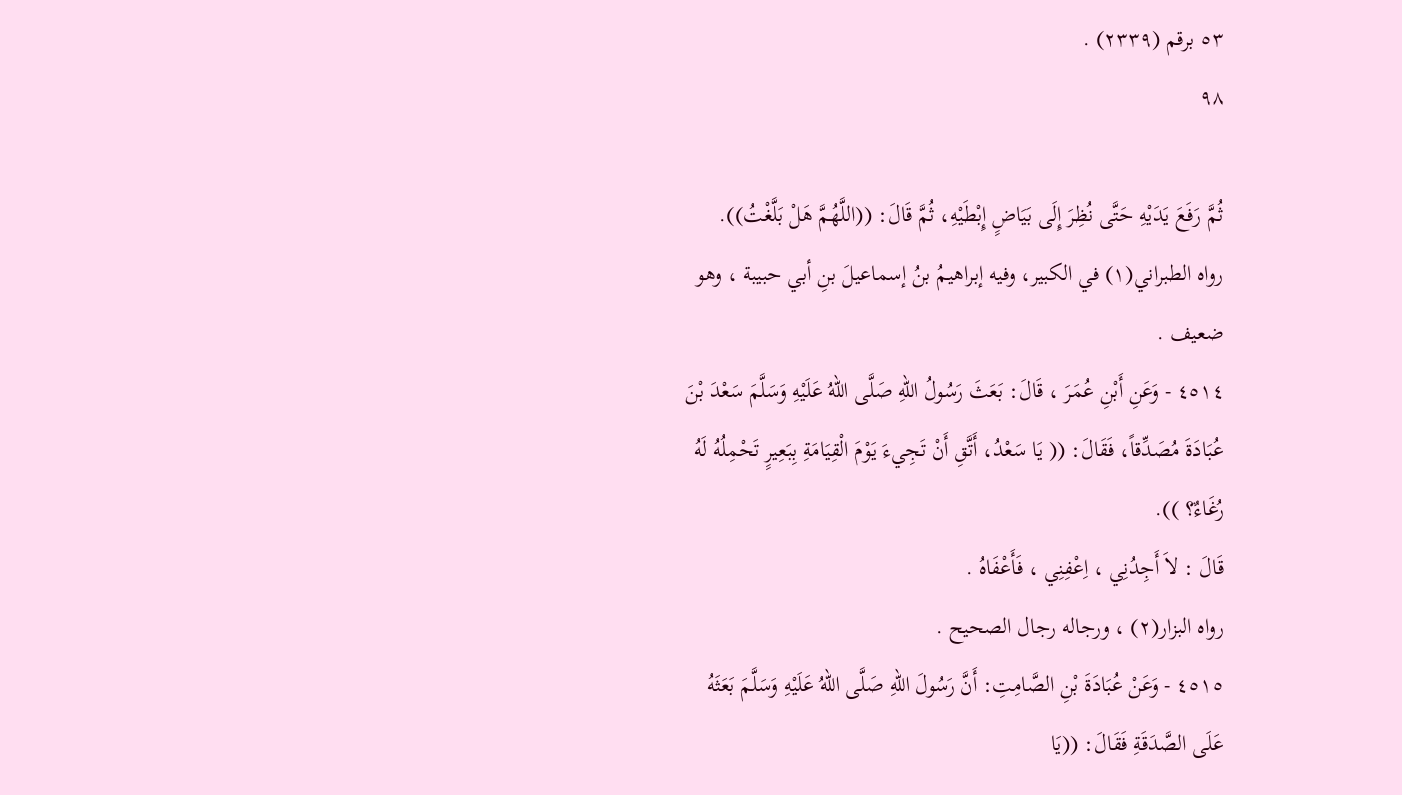٥٣ برقم (٢٣٣٩) .
٩٨

ثُمَّ رَفَعَ يَدَيْهِ حَتَّى نُظِرَ إِلَى بَيَاضٍ إِبْطَيْهِ، ثُمَّ قَالَ: ((اللَّهُمَّ هَلْ بَلَّغْتُ)).
رواه الطبراني(١) في الكبير، وفيه إبراهيمُ بنُ إسماعيلَ بنِ أبي حبيبة ، وهو
ضعيف .
٤٥١٤ - وَعَنِ أَبْنِ عُمَرَ ، قَالَ: بَعَثَ رَسُولُ اللهِ صَلَّى اللهُ عَلَيْهِ وَسَلَّمَ سَعْدَ بْنَ
عُبَادَةَ مُصَدِّقاً، فَقَالَ: (( يَا سَعْدُ، أَتَّقِ أَنْ تَجِيءَ يَوْمَ الْقِيَامَةِ بِبَعِيرٍ تَحْمِلُهُ لَهُ
رُغَاءٌ؟ )).
قَالَ : لاَ أَجِدُنِي ، اِعْفِنِي ، فَأَعْفَاهُ .
رواه البزار(٢) ، ورجاله رجال الصحيح .
٤٥١٥ - وَعَنْ عُبَادَةَ بْنِ الصَّامِتِ: أَنَّ رَسُولَ اللهِ صَلَّى اللهُ عَلَيْهِ وَسَلَّمَ بَعَثَهُ
عَلَى الصَّدَقَةِ فَقَالَ: ((يَا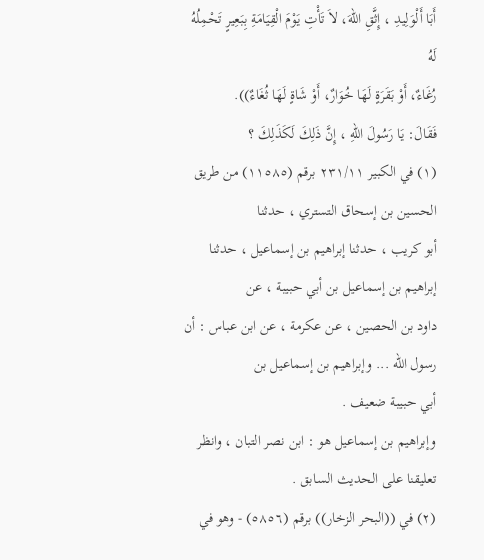أَبَا أَلْوَلِيدِ ، إِثَّقِ اللهَ، لاَ تَأْتِ يَوْمَ الْقِيَامَةِ بِبَعِيرٍ تَحْمِلُهُ لَهُ
رُغَاءٌ، أَوْ بَقَرَةٍ لَهَا خُوَارٌ، أَوْ شَاةٍ لَهَا ثُغَاءٌ)).
فَقَالَ: يَا رَسُولَ اللهِ ، إِنَّ ذَلِكَ لَكَذَلِكَ ؟
(١) في الكبير ٢٣١/١١ برقم (١١٥٨٥) من طريق الحسين بن إسحاق التستري ، حدثنا
أبو كريب ، حدثنا إبراهيم بن إسماعيل ، حدثنا إبراهيم بن إسماعيل بن أبي حبيبة ، عن
داود بن الحصين ، عن عكرمة ، عن ابن عباس : أن رسول الله ... وإبراهيم بن إسماعيل بن
أبي حبيبة ضعيف .
وإبراهيم بن إسماعيل هو : ابن نصر التبان ، وانظر تعليقنا على الحديث السابق .
(٢) في ((البحر الزخار)) برقم (٥٨٥٦) - وهو في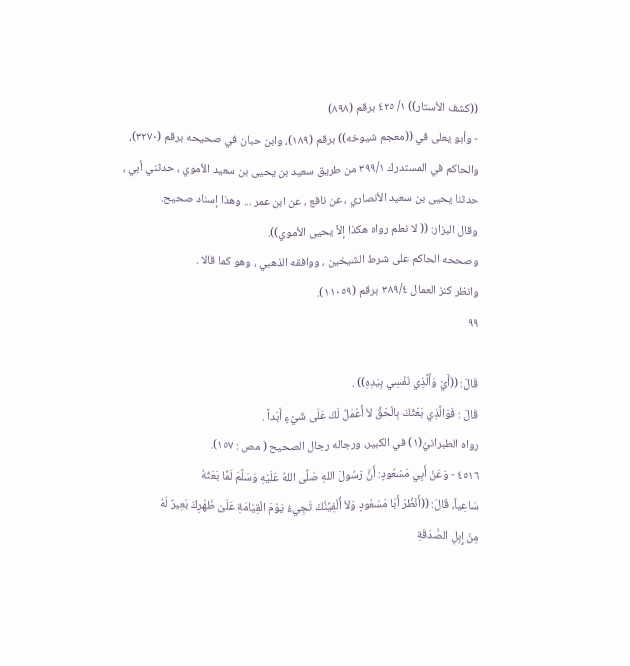((كشف الأستار)) ١/ ٤٢٥ برقم (٨٩٨)
- وأبو يعلى في ((معجم شيوخه)) برقم (١٨٩)، وابن حبان في صحيحه برقم (٣٢٧٠)،
والحاكم في المستدرك ٣٩٩/١ من طريق سعيد بن يحيى بن سعيد الأموي ، حدثني أبي ،
حدثنا يحيى بن سعيد الأنصاري ، عن نافع ، عن ابن عمر ... وهذا إسناد صحيح.
وقال البزار: (( لا نعلم رواه هكذا إلاَّ يحيى الأموي)).
وصححه الحاكم على شرط الشيخين ، ووافقه الذهبي ، وهو كما قالا .
وانظر كنز العمال ٣٨٩/٤ برقم (١١٠٥٩).
٩٩

قَالَ: ((أَيْ وَأَلَّذِي نَفْسِي بِيَدِهِ)) .
قَالَ : فَوَالَّذِي بَعَثَكَ بِالْحَقِّ لاَ أَعْمَلُ لَكَ عَلَى شَيْءٍ أَبَداً .
رواه الطبرانيُ(١) في الكبير، ورجاله رجال الصحيح ( مص : ١٥٧).
٤٥١٦ - وَعَنْ أَبِي مَسْعُودٍ: أَنَّ رَسُولَ اللهِ صَلَّى اللهُ عَلَيْهِ وَسَلَّمَ لَمَّا بَعَثَهُ
سَاعِياً، قَالَ: ((أَنْظُرْ أَبَا مَسْعُودٍ وَلاَ أُلْفِيَّنَّكَ تَجِيءُ يَوْمَ الْقِيَامَةِ عَلَىْ ظَهْرِكَ بَعِيرٌ لَهُ
مِنْ إِبِلِ الصَّدَقَةِ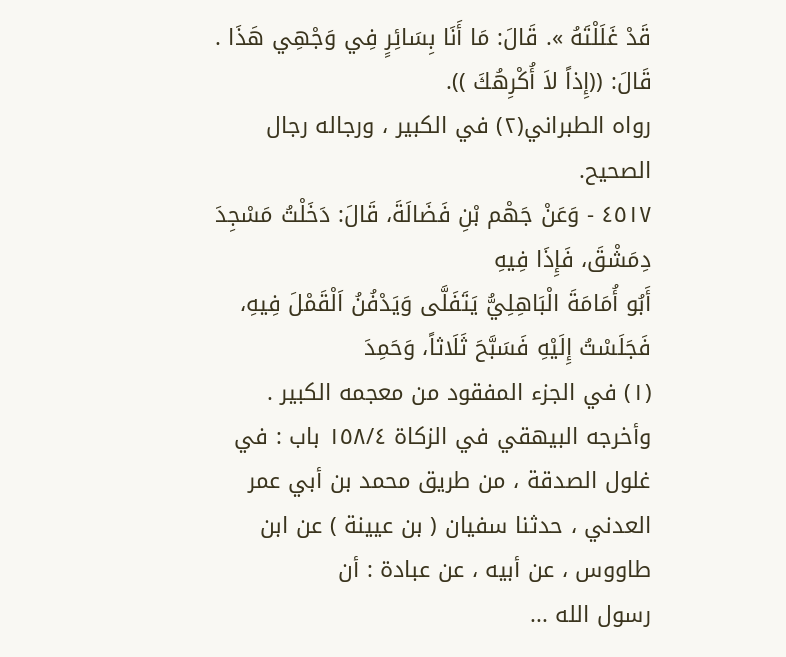قَدْ غَلَلْتَهُ ». قَالَ: مَا أَنَا بِسَائِرٍ فِي وَجْهِي هَذَا .
قَالَ: ((إِذاً لاَ أُكْرِهُكَ )).
رواه الطبراني(٢) في الكبير ، ورجاله رجال الصحيح.
٤٥١٧ - وَعَنْ جَهْم بْنِ فَضَالَةَ، قَالَ: دَخَلْتُ مَسْجِدَ دِمَشْقَ، فَإِذَا فِيهِ
أَبُو أُمَامَةَ الْبَاهِلِيُّ يَتَفَلَّى وَيَدْفُنُ اَلْقَمْلَ فِيهِ، فَجَلَسْتُ إِلَيْهِ فَسَبَّحَ ثَلَاثاً، وَحَمِدَ
(١) في الجزء المفقود من معجمه الكبير .
وأخرجه البيهقي في الزكاة ١٥٨/٤ باب : في غلول الصدقة ، من طريق محمد بن أبي عمر
العدني ، حدثنا سفيان ( بن عيينة ) عن ابن طاووس ، عن أبيه ، عن عبادة : أن
رسول الله ...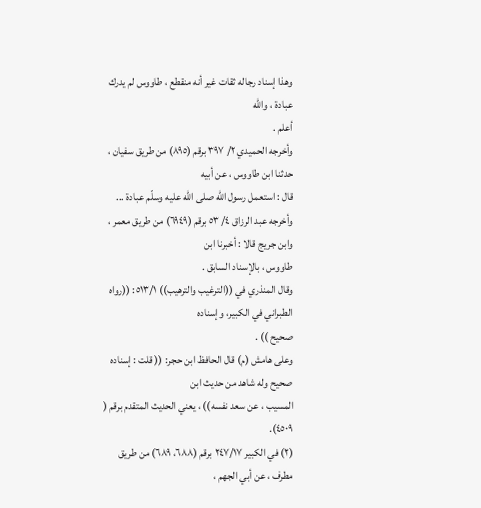وهذا إسناد رجاله ثقات غير أنه منقطع ، طاووس لم يدرك عبادة ، والله
أعلم .
وأخرجه الحميدي ٢/ ٣٩٧ برقم (٨٩٥) من طريق سفيان ، حدثنا ابن طاووس ، عن أبيه
قال : استعمل رسول الله صلى الله عليه وسلّم عبادة ...
وأخرجه عبد الرزاق ٤/ ٥٣ برقم (٦٩٤٩) من طريق معمر ، وابن جريج قالا : أخبرنا ابن
طاووس ، بالإسناد السابق .
وقال المنذري في ((الترغيب والترهيب)) ٥١٣/١: ((رواه الطبراني في الكبير، وإسناده
صحيح )) .
وعلى هامش (م) قال الحافظ ابن حجر: (( قلت : إسناده صحيح وله شاهد من حديث ابن
المسيب ، عن سعد نفسه)) ، يعني الحديث المتقدم برقم ( ٤٥٠٩).
(٢) في الكبير ٢٤٧/١٧ برقم (٦٨٨، ٦٨٩) من طريق مطرف ، عن أبي الجهم ،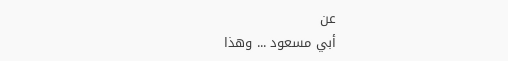عن
أبي مسعود ... وهذا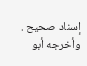إسناد صحيح .
وأخرجه أبو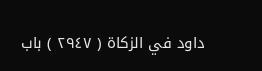داود في الزكاة ( ٢٩٤٧ ) باب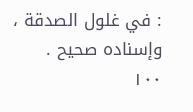: في غلول الصدقة ، وإسناده صحيح .
١٠٠